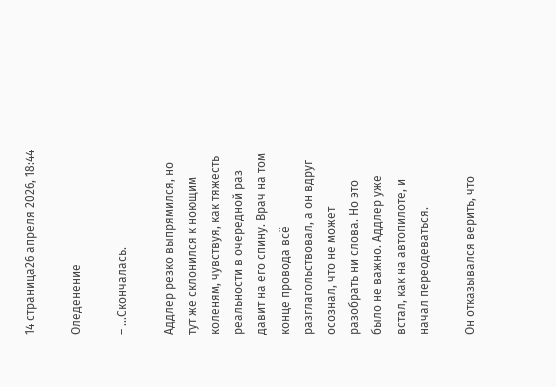14 страница26 апреля 2026, 18:44

Оледенение

– ...Скончалась.

Аддлер резко выпрямился, но тут же склонился к ноющим коленям, чувствуя, как тяжесть реальности в очередной раз давит на его спину. Врач на том конце провода всё разглагольствовал, а он вдруг осознал, что не может разобрать ни слова. Но это было не важно. Аддлер уже встал, как на автопилоте, и начал переодеваться.

Он отказывался верить, что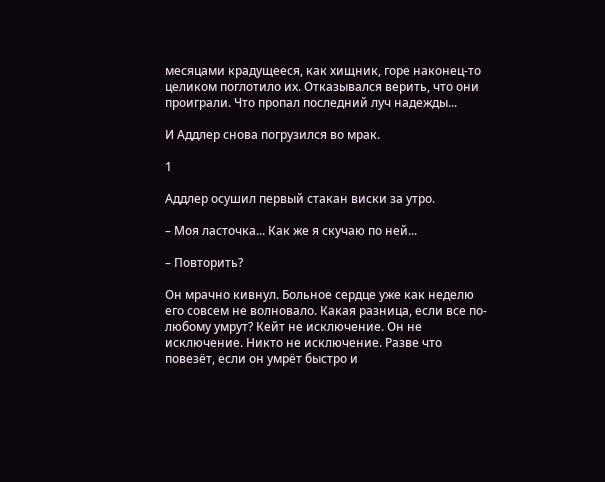месяцами крадущееся, как хищник, горе наконец-то целиком поглотило их. Отказывался верить, что они проиграли. Что пропал последний луч надежды...

И Аддлер снова погрузился во мрак.

1

Аддлер осушил первый стакан виски за утро.

– Моя ласточка... Как же я скучаю по ней...

– Повторить?

Он мрачно кивнул. Больное сердце уже как неделю его совсем не волновало. Какая разница, если все по-любому умрут? Кейт не исключение. Он не исключение. Никто не исключение. Разве что повезёт, если он умрёт быстро и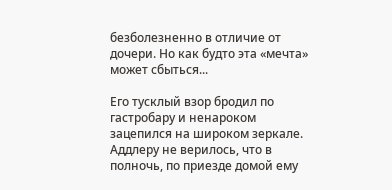безболезненно в отличие от дочери. Но как будто эта «мечта» может сбыться...

Его тусклый взор бродил по гастробару и ненароком зацепился на широком зеркале. Аддлеру не верилось, что в полночь, по приезде домой ему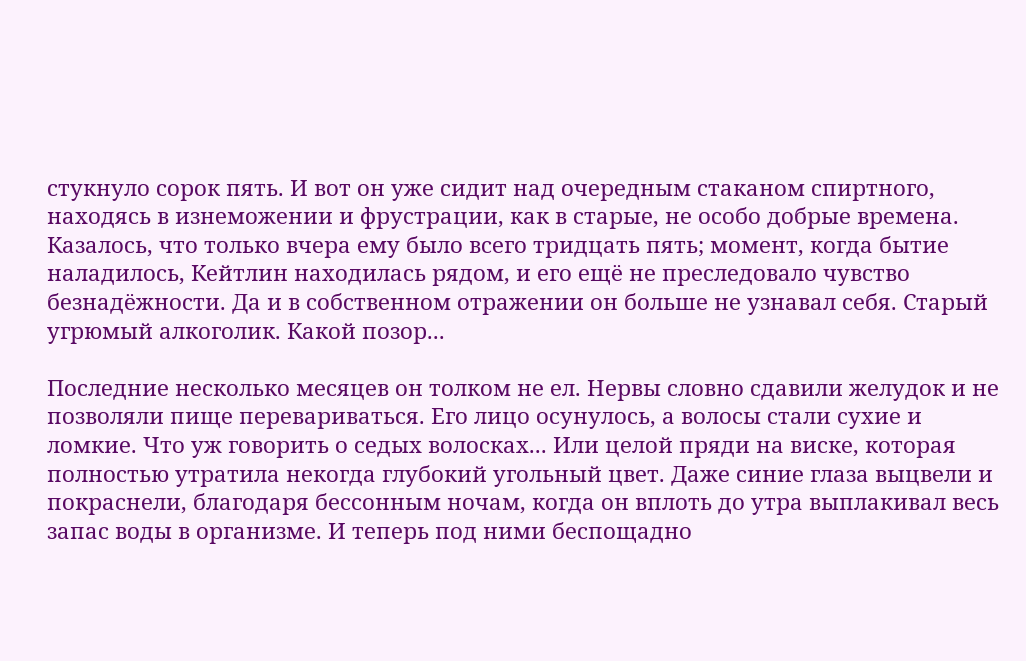стукнуло сорок пять. И вот он уже сидит над очередным стаканом спиртного, находясь в изнеможении и фрустрации, как в старые, не особо добрые времена. Казалось, что только вчера ему было всего тридцать пять; момент, когда бытие наладилось, Кейтлин находилась рядом, и его ещё не преследовало чувство безнадёжности. Да и в собственном отражении он больше не узнавал себя. Старый угрюмый алкоголик. Какой позор...

Последние несколько месяцев он толком не ел. Нервы словно сдавили желудок и не позволяли пище перевариваться. Его лицо осунулось, а волосы стали сухие и ломкие. Что уж говорить о седых волосках... Или целой пряди на виске, которая полностью утратила некогда глубокий угольный цвет. Даже синие глаза выцвели и покраснели, благодаря бессонным ночам, когда он вплоть до утра выплакивал весь запас воды в организме. И теперь под ними беспощадно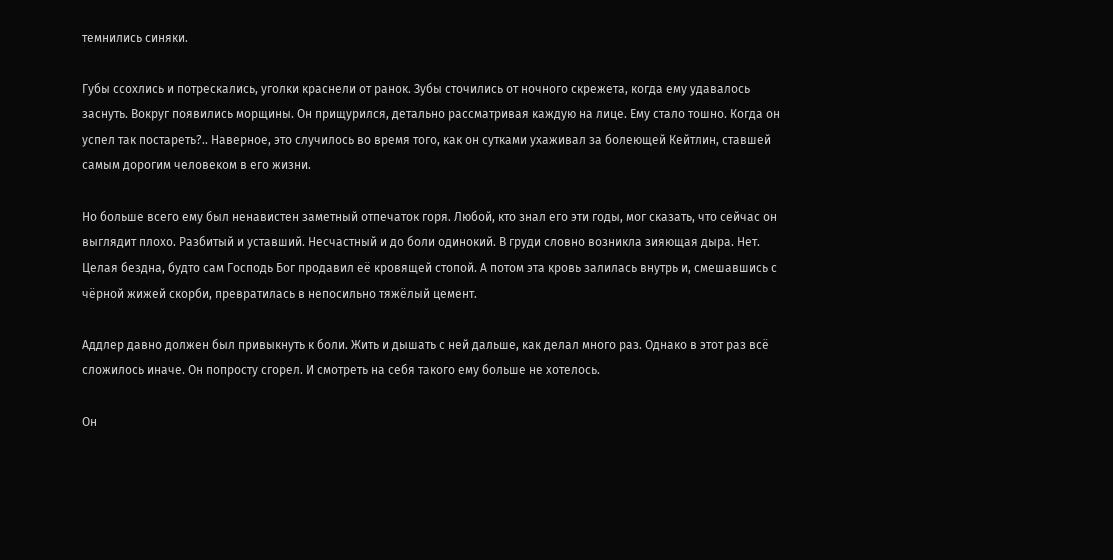темнились синяки.

Губы ссохлись и потрескались, уголки краснели от ранок. Зубы сточились от ночного скрежета, когда ему удавалось заснуть. Вокруг появились морщины. Он прищурился, детально рассматривая каждую на лице. Ему стало тошно. Когда он успел так постареть?.. Наверное, это случилось во время того, как он сутками ухаживал за болеющей Кейтлин, ставшей самым дорогим человеком в его жизни.

Но больше всего ему был ненавистен заметный отпечаток горя. Любой, кто знал его эти годы, мог сказать, что сейчас он выглядит плохо. Разбитый и уставший. Несчастный и до боли одинокий. В груди словно возникла зияющая дыра. Нет. Целая бездна, будто сам Господь Бог продавил её кровящей стопой. А потом эта кровь залилась внутрь и, смешавшись с чёрной жижей скорби, превратилась в непосильно тяжёлый цемент.

Аддлер давно должен был привыкнуть к боли. Жить и дышать с ней дальше, как делал много раз. Однако в этот раз всё сложилось иначе. Он попросту сгорел. И смотреть на себя такого ему больше не хотелось.

Он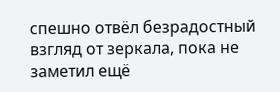спешно отвёл безрадостный взгляд от зеркала, пока не заметил ещё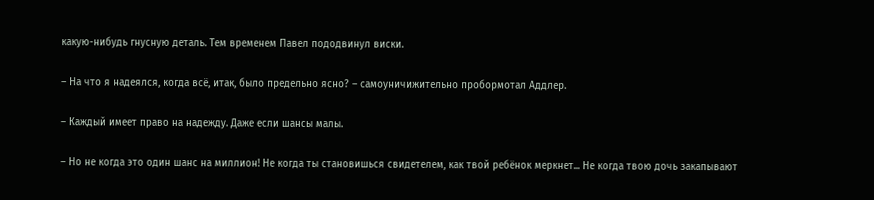какую-нибудь гнусную деталь. Тем временем Павел пододвинул виски.

– На что я надеялся, когда всё, итак, было предельно ясно? – самоуничижительно пробормотал Аддлер.

– Каждый имеет право на надежду. Даже если шансы малы.

– Но не когда это один шанс на миллион! Не когда ты становишься свидетелем, как твой ребёнок меркнет... Не когда твою дочь закапывают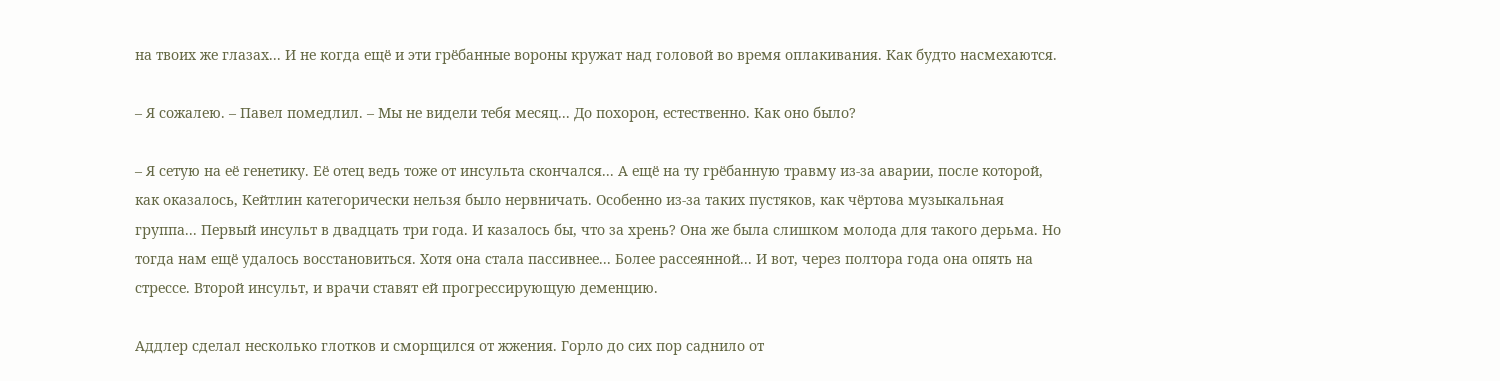на твоих же глазах... И не когда ещё и эти грёбанные вороны кружат над головой во время оплакивания. Как будто насмехаются.

– Я сожалею. – Павел помедлил. – Мы не видели тебя месяц... До похорон, естественно. Как оно было?

– Я сетую на её генетику. Её отец ведь тоже от инсульта скончался... А ещё на ту грёбанную травму из-за аварии, после которой, как оказалось, Кейтлин категорически нельзя было нервничать. Особенно из-за таких пустяков, как чёртова музыкальная группа... Первый инсульт в двадцать три года. И казалось бы, что за хрень? Она же была слишком молода для такого дерьма. Но тогда нам ещё удалось восстановиться. Хотя она стала пассивнее... Более рассеянной... И вот, через полтора года она опять на стрессе. Второй инсульт, и врачи ставят ей прогрессирующую деменцию.

Аддлер сделал несколько глотков и сморщился от жжения. Горло до сих пор саднило от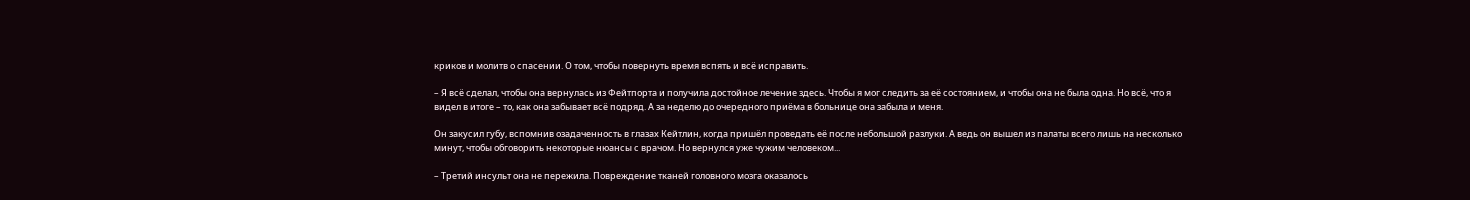криков и молитв о спасении. О том, чтобы повернуть время вспять и всё исправить.

– Я всё сделал, чтобы она вернулась из Фейтпорта и получила достойное лечение здесь. Чтобы я мог следить за её состоянием, и чтобы она не была одна. Но всё, что я видел в итоге – то, как она забывает всё подряд. А за неделю до очередного приёма в больнице она забыла и меня.

Он закусил губу, вспомнив озадаченность в глазах Кейтлин, когда пришёл проведать её после небольшой разлуки. А ведь он вышел из палаты всего лишь на несколько минут, чтобы обговорить некоторые нюансы с врачом. Но вернулся уже чужим человеком...

– Третий инсульт она не пережила. Повреждение тканей головного мозга оказалось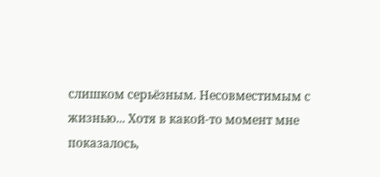слишком серьёзным. Несовместимым с жизнью... Хотя в какой-то момент мне показалось,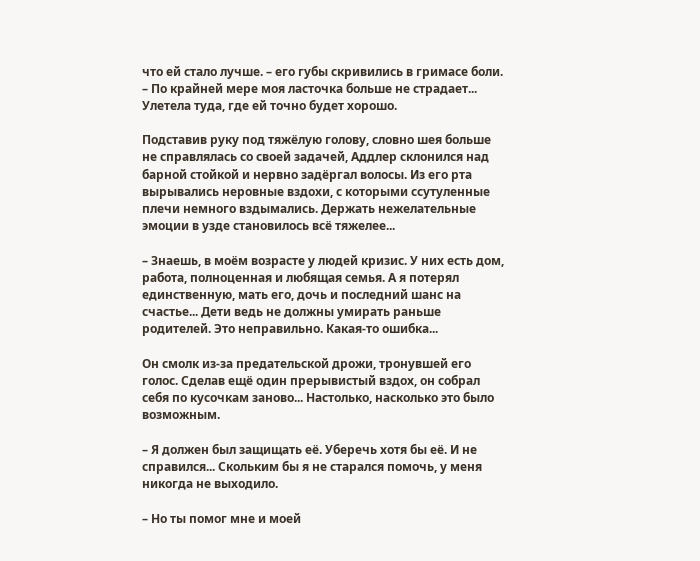что ей стало лучше. – его губы скривились в гримасе боли. – По крайней мере моя ласточка больше не страдает... Улетела туда, где ей точно будет хорошо.

Подставив руку под тяжёлую голову, словно шея больше не справлялась со своей задачей, Аддлер склонился над барной стойкой и нервно задёргал волосы. Из его рта вырывались неровные вздохи, с которыми ссутуленные плечи немного вздымались. Держать нежелательные эмоции в узде становилось всё тяжелее...

– Знаешь, в моём возрасте у людей кризис. У них есть дом, работа, полноценная и любящая семья. А я потерял единственную, мать его, дочь и последний шанс на счастье... Дети ведь не должны умирать раньше родителей. Это неправильно. Какая-то ошибка...

Он смолк из-за предательской дрожи, тронувшей его голос. Сделав ещё один прерывистый вздох, он собрал себя по кусочкам заново... Настолько, насколько это было возможным.

– Я должен был защищать её. Уберечь хотя бы её. И не справился... Скольким бы я не старался помочь, у меня никогда не выходило.

– Но ты помог мне и моей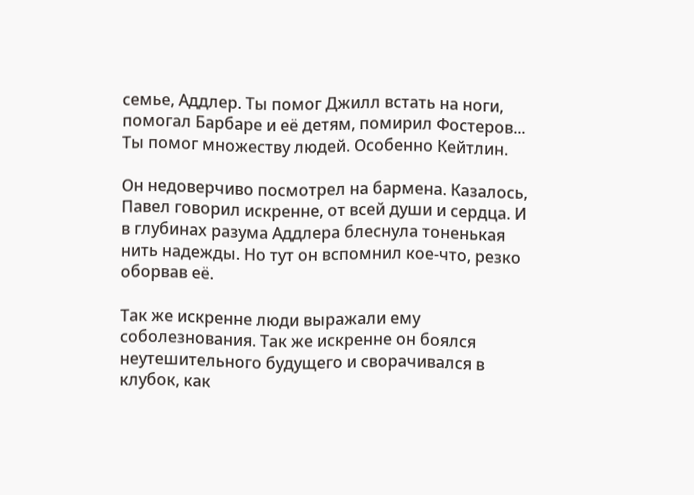семье, Аддлер. Ты помог Джилл встать на ноги, помогал Барбаре и её детям, помирил Фостеров... Ты помог множеству людей. Особенно Кейтлин.

Он недоверчиво посмотрел на бармена. Казалось, Павел говорил искренне, от всей души и сердца. И в глубинах разума Аддлера блеснула тоненькая нить надежды. Но тут он вспомнил кое-что, резко оборвав её.

Так же искренне люди выражали ему соболезнования. Так же искренне он боялся неутешительного будущего и сворачивался в клубок, как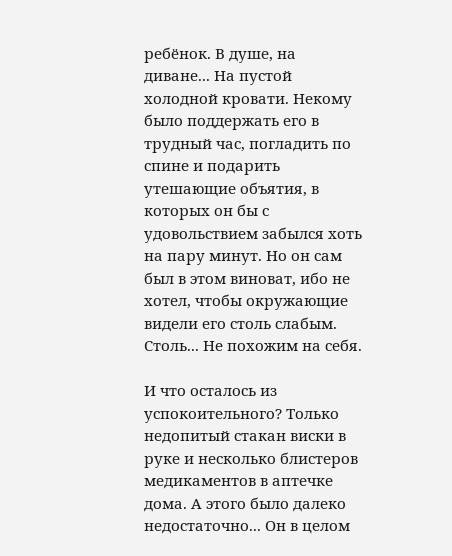ребёнок. В душе, на диване... На пустой холодной кровати. Некому было поддержать его в трудный час, погладить по спине и подарить утешающие объятия, в которых он бы с удовольствием забылся хоть на пару минут. Но он сам был в этом виноват, ибо не хотел, чтобы окружающие видели его столь слабым. Столь... Не похожим на себя.

И что осталось из успокоительного? Только недопитый стакан виски в руке и несколько блистеров медикаментов в аптечке дома. А этого было далеко недостаточно... Он в целом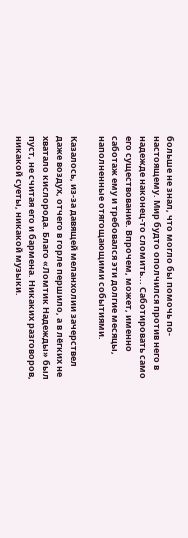больше не знал, что могло бы помочь по-настоящему. Мир будто ополчился против него в надежде наконец-то сломить... Саботировать само его существование. Впрочем, может, именно саботаж ему и требовался эти долгие месяцы, наполненные отягощающими событиями.

Казалось, из-за давящей меланхолии зачерствел даже воздух, отчего в горле першило, а в лёгких не хватало кислорода. Благо «Ломтик Надежды» был пуст, не считая его и бармена. Никаких разговоров, никакой суеты, никакой музыки.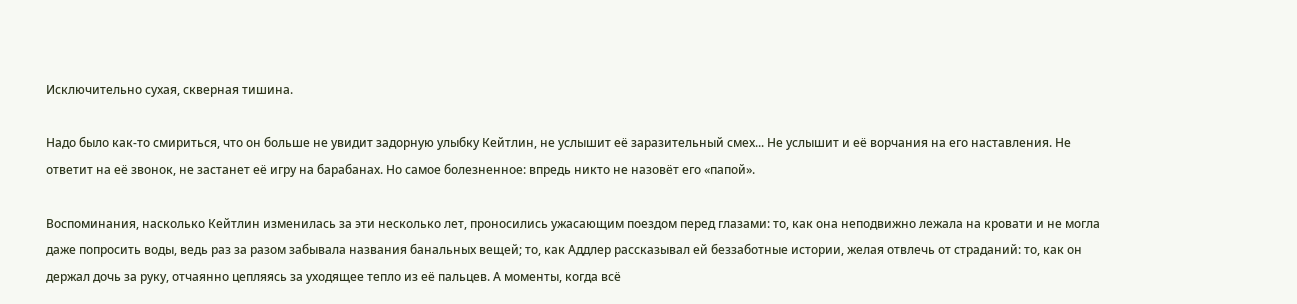Исключительно сухая, скверная тишина.

Надо было как-то смириться, что он больше не увидит задорную улыбку Кейтлин, не услышит её заразительный смех... Не услышит и её ворчания на его наставления. Не ответит на её звонок, не застанет её игру на барабанах. Но самое болезненное: впредь никто не назовёт его «папой».

Воспоминания, насколько Кейтлин изменилась за эти несколько лет, проносились ужасающим поездом перед глазами: то, как она неподвижно лежала на кровати и не могла даже попросить воды, ведь раз за разом забывала названия банальных вещей; то, как Аддлер рассказывал ей беззаботные истории, желая отвлечь от страданий: то, как он держал дочь за руку, отчаянно цепляясь за уходящее тепло из её пальцев. А моменты, когда всё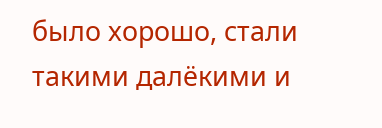было хорошо, стали такими далёкими и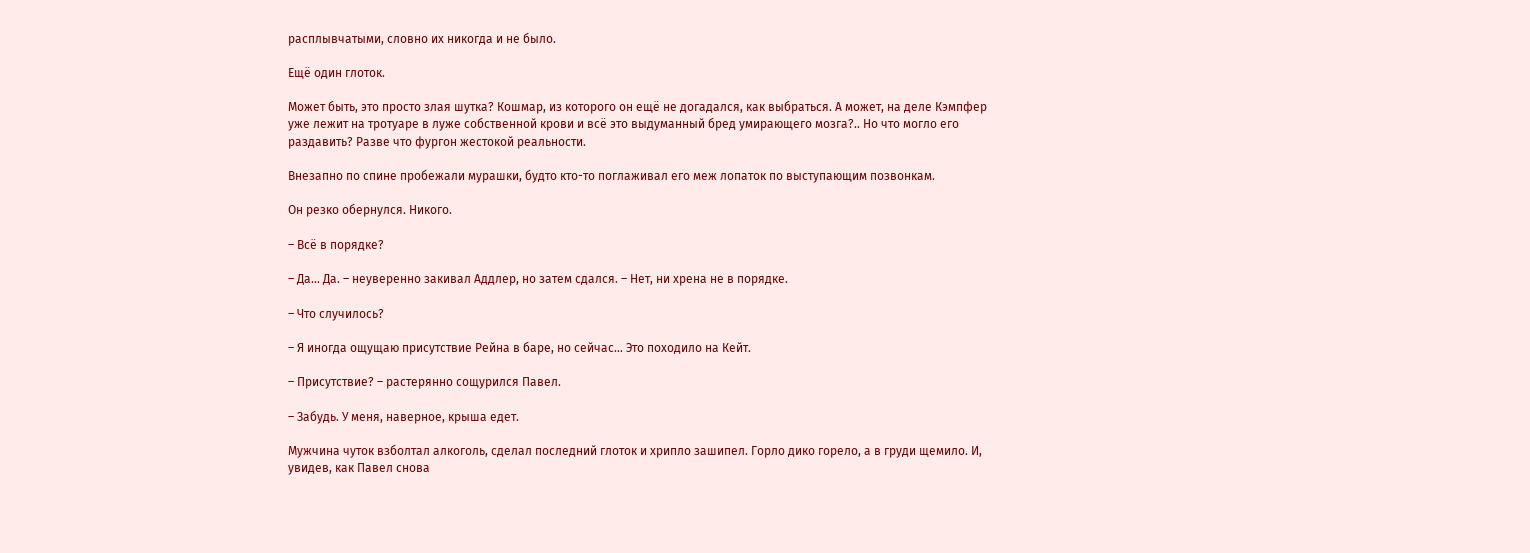расплывчатыми, словно их никогда и не было.

Ещё один глоток.

Может быть, это просто злая шутка? Кошмар, из которого он ещё не догадался, как выбраться. А может, на деле Кэмпфер уже лежит на тротуаре в луже собственной крови и всё это выдуманный бред умирающего мозга?.. Но что могло его раздавить? Разве что фургон жестокой реальности.

Внезапно по спине пробежали мурашки, будто кто-то поглаживал его меж лопаток по выступающим позвонкам.

Он резко обернулся. Никого.

– Всё в порядке?

– Да... Да. – неуверенно закивал Аддлер, но затем сдался. – Нет, ни хрена не в порядке.

– Что случилось?

– Я иногда ощущаю присутствие Рейна в баре, но сейчас... Это походило на Кейт.

– Присутствие? – растерянно сощурился Павел.

– Забудь. У меня, наверное, крыша едет.

Мужчина чуток взболтал алкоголь, сделал последний глоток и хрипло зашипел. Горло дико горело, а в груди щемило. И, увидев, как Павел снова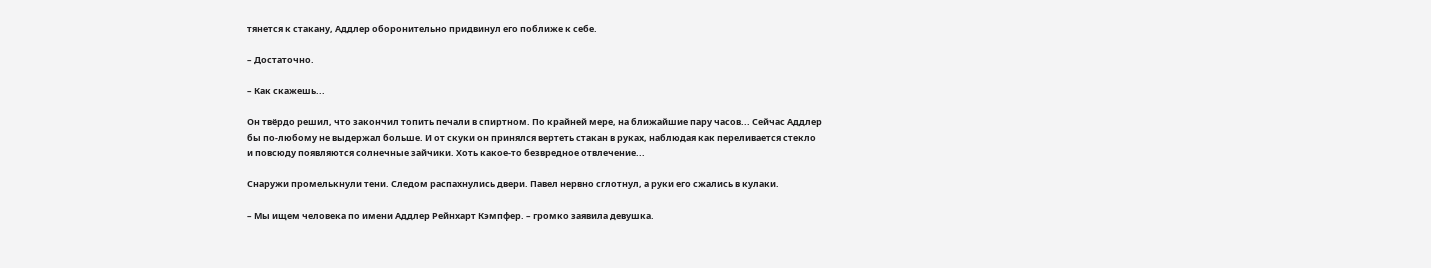тянется к стакану, Аддлер оборонительно придвинул его поближе к себе.

– Достаточно.

– Как скажешь...

Он твёрдо решил, что закончил топить печали в спиртном. По крайней мере, на ближайшие пару часов... Сейчас Аддлер бы по-любому не выдержал больше. И от скуки он принялся вертеть стакан в руках, наблюдая как переливается стекло и повсюду появляются солнечные зайчики. Хоть какое-то безвредное отвлечение...

Снаружи промелькнули тени. Следом распахнулись двери. Павел нервно сглотнул, а руки его сжались в кулаки.

– Мы ищем человека по имени Аддлер Рейнхарт Кэмпфер. – громко заявила девушка.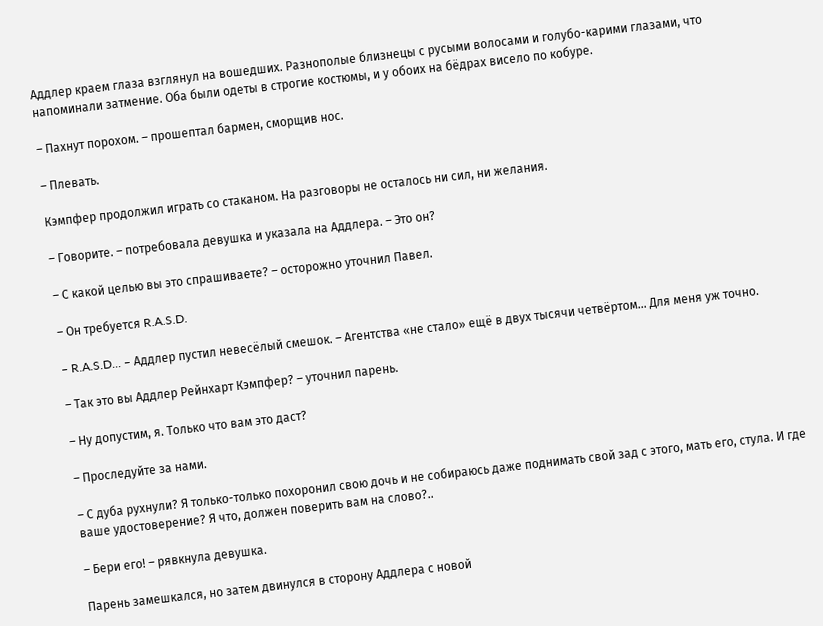Аддлер краем глаза взглянул на вошедших. Разнополые близнецы с русыми волосами и голубо-карими глазами, что напоминали затмение. Оба были одеты в строгие костюмы, и у обоих на бёдрах висело по кобуре.

– Пахнут порохом. – прошептал бармен, сморщив нос.

– Плевать.

Кэмпфер продолжил играть со стаканом. На разговоры не осталось ни сил, ни желания.

– Говорите. – потребовала девушка и указала на Аддлера. – Это он?

– С какой целью вы это спрашиваете? – осторожно уточнил Павел.

– Он требуется R.A.S.D.

– R.A.S.D... – Аддлер пустил невесёлый смешок. – Агентства «не стало» ещё в двух тысячи четвёртом... Для меня уж точно.

– Так это вы Аддлер Рейнхарт Кэмпфер? – уточнил парень.

– Ну допустим, я. Только что вам это даст?

– Проследуйте за нами.

– С дуба рухнули? Я только-только похоронил свою дочь и не собираюсь даже поднимать свой зад с этого, мать его, стула. И где ваше удостоверение? Я что, должен поверить вам на слово?..

– Бери его! – рявкнула девушка.

Парень замешкался, но затем двинулся в сторону Аддлера с новой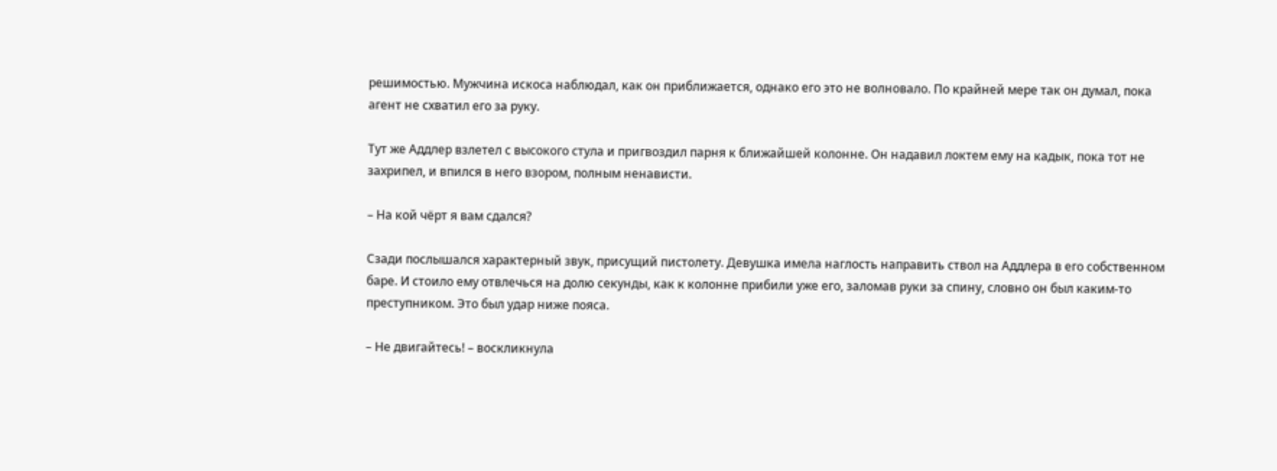решимостью. Мужчина искоса наблюдал, как он приближается, однако его это не волновало. По крайней мере так он думал, пока агент не схватил его за руку.

Тут же Аддлер взлетел с высокого стула и пригвоздил парня к ближайшей колонне. Он надавил локтем ему на кадык, пока тот не захрипел, и впился в него взором, полным ненависти.

– На кой чёрт я вам сдался?

Сзади послышался характерный звук, присущий пистолету. Девушка имела наглость направить ствол на Аддлера в его собственном баре. И стоило ему отвлечься на долю секунды, как к колонне прибили уже его, заломав руки за спину, словно он был каким-то преступником. Это был удар ниже пояса.

– Не двигайтесь! – воскликнула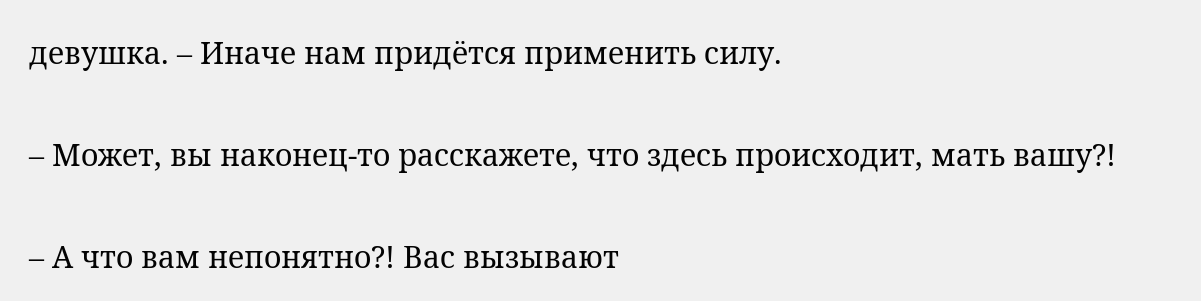девушка. – Иначе нам придётся применить силу.

– Может, вы наконец-то расскажете, что здесь происходит, мать вашу?!

– А что вам непонятно?! Вас вызывают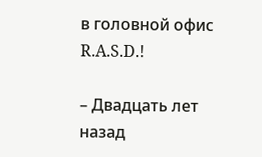в головной офис R.A.S.D.!

– Двадцать лет назад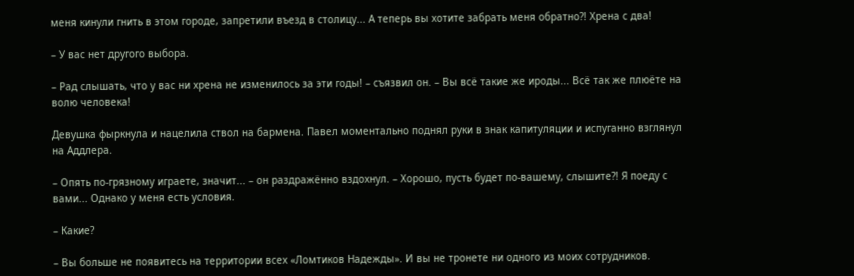меня кинули гнить в этом городе, запретили въезд в столицу... А теперь вы хотите забрать меня обратно?! Хрена с два!

– У вас нет другого выбора.

– Рад слышать, что у вас ни хрена не изменилось за эти годы! – съязвил он. – Вы всё такие же ироды... Всё так же плюёте на волю человека!

Девушка фыркнула и нацелила ствол на бармена. Павел моментально поднял руки в знак капитуляции и испуганно взглянул на Аддлера.

– Опять по-грязному играете, значит... – он раздражённо вздохнул. – Хорошо, пусть будет по-вашему, слышите?! Я поеду с вами... Однако у меня есть условия.

– Какие?

– Вы больше не появитесь на территории всех «Ломтиков Надежды». И вы не тронете ни одного из моих сотрудников.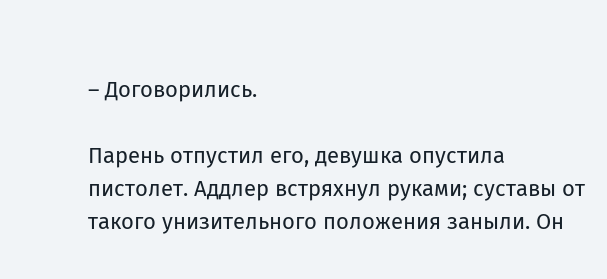– Договорились.

Парень отпустил его, девушка опустила пистолет. Аддлер встряхнул руками; суставы от такого унизительного положения заныли. Он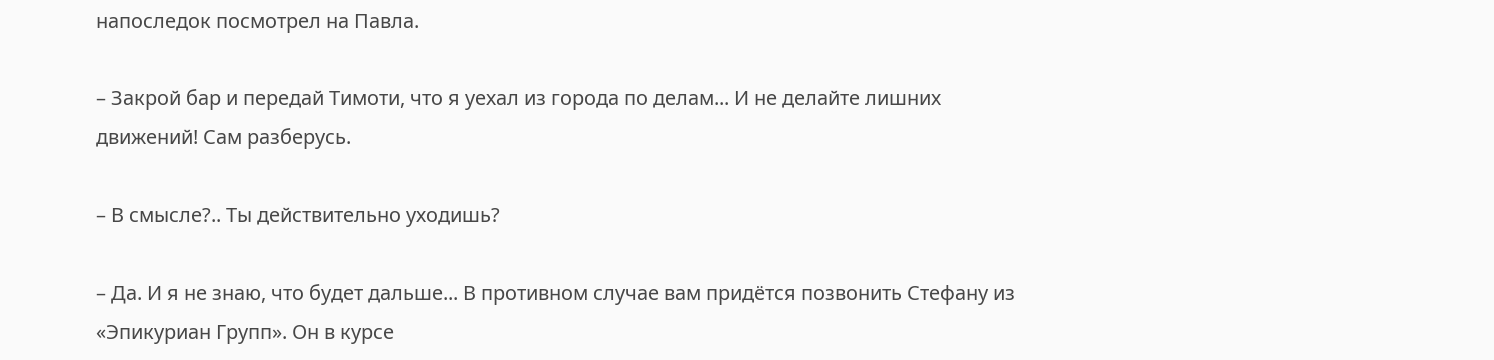напоследок посмотрел на Павла.

– Закрой бар и передай Тимоти, что я уехал из города по делам... И не делайте лишних движений! Сам разберусь.

– В смысле?.. Ты действительно уходишь?

– Да. И я не знаю, что будет дальше... В противном случае вам придётся позвонить Стефану из «Эпикуриан Групп». Он в курсе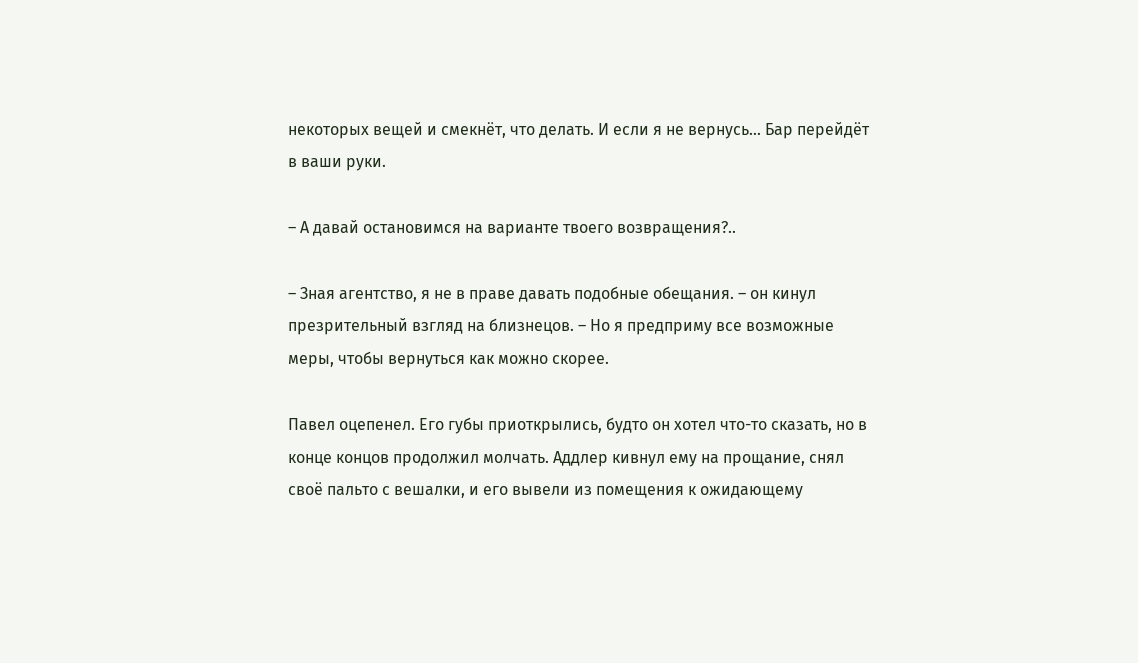некоторых вещей и смекнёт, что делать. И если я не вернусь... Бар перейдёт в ваши руки.

– А давай остановимся на варианте твоего возвращения?..

– Зная агентство, я не в праве давать подобные обещания. – он кинул презрительный взгляд на близнецов. – Но я предприму все возможные меры, чтобы вернуться как можно скорее.

Павел оцепенел. Его губы приоткрылись, будто он хотел что-то сказать, но в конце концов продолжил молчать. Аддлер кивнул ему на прощание, снял своё пальто с вешалки, и его вывели из помещения к ожидающему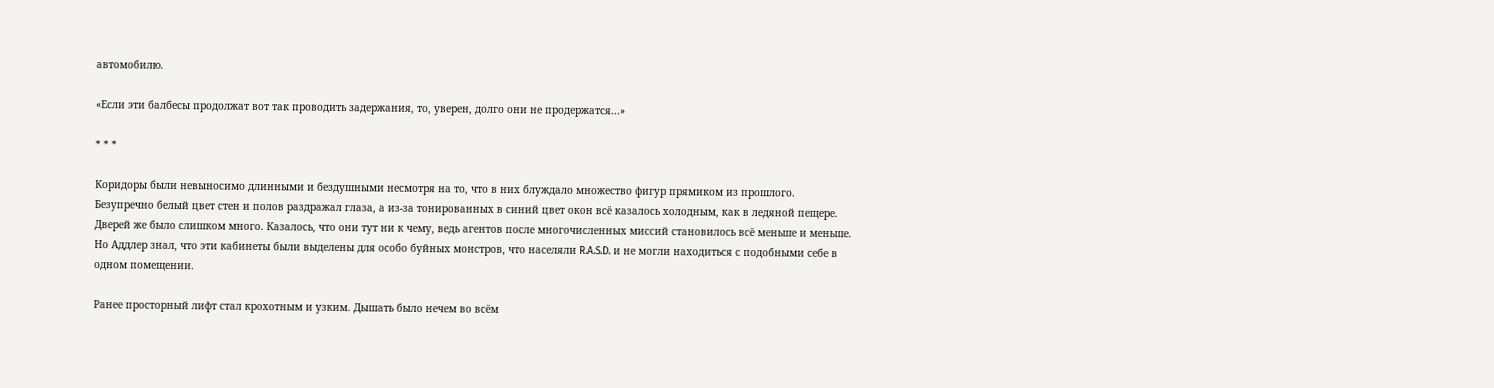автомобилю.

«Если эти балбесы продолжат вот так проводить задержания, то, уверен, долго они не продержатся...»

* * *

Коридоры были невыносимо длинными и бездушными несмотря на то, что в них блуждало множество фигур прямиком из прошлого. Безупречно белый цвет стен и полов раздражал глаза, а из-за тонированных в синий цвет окон всё казалось холодным, как в ледяной пещере. Дверей же было слишком много. Казалось, что они тут ни к чему, ведь агентов после многочисленных миссий становилось всё меньше и меньше. Но Аддлер знал, что эти кабинеты были выделены для особо буйных монстров, что населяли R.A.S.D. и не могли находиться с подобными себе в одном помещении.

Ранее просторный лифт стал крохотным и узким. Дышать было нечем во всём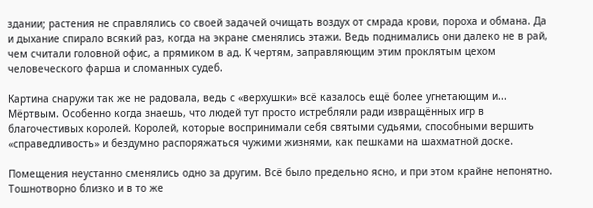здании; растения не справлялись со своей задачей очищать воздух от смрада крови, пороха и обмана. Да и дыхание спирало всякий раз, когда на экране сменялись этажи. Ведь поднимались они далеко не в рай, чем считали головной офис, а прямиком в ад. К чертям, заправляющим этим проклятым цехом человеческого фарша и сломанных судеб.

Картина снаружи так же не радовала, ведь с «верхушки» всё казалось ещё более угнетающим и... Мёртвым. Особенно когда знаешь, что людей тут просто истребляли ради извращённых игр в благочестивых королей. Королей, которые воспринимали себя святыми судьями, способными вершить «справедливость» и бездумно распоряжаться чужими жизнями, как пешками на шахматной доске.

Помещения неустанно сменялись одно за другим. Всё было предельно ясно, и при этом крайне непонятно. Тошнотворно близко и в то же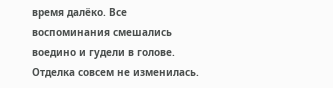время далёко. Все воспоминания смешались воедино и гудели в голове. Отделка совсем не изменилась.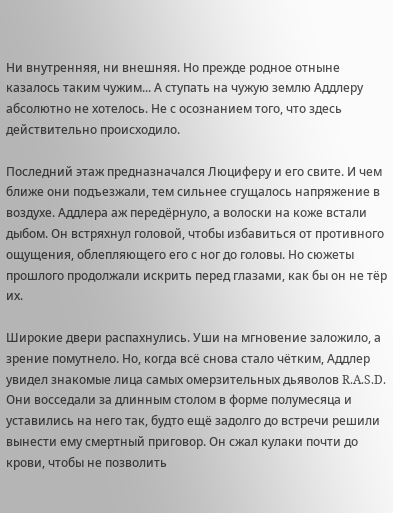Ни внутренняя, ни внешняя. Но прежде родное отныне казалось таким чужим... А ступать на чужую землю Аддлеру абсолютно не хотелось. Не с осознанием того, что здесь действительно происходило.

Последний этаж предназначался Люциферу и его свите. И чем ближе они подъезжали, тем сильнее сгущалось напряжение в воздухе. Аддлера аж передёрнуло, а волоски на коже встали дыбом. Он встряхнул головой, чтобы избавиться от противного ощущения, облепляющего его с ног до головы. Но сюжеты прошлого продолжали искрить перед глазами, как бы он не тёр их.

Широкие двери распахнулись. Уши на мгновение заложило, а зрение помутнело. Но, когда всё снова стало чётким, Аддлер увидел знакомые лица самых омерзительных дьяволов R.A.S.D. Они восседали за длинным столом в форме полумесяца и уставились на него так, будто ещё задолго до встречи решили вынести ему смертный приговор. Он сжал кулаки почти до крови, чтобы не позволить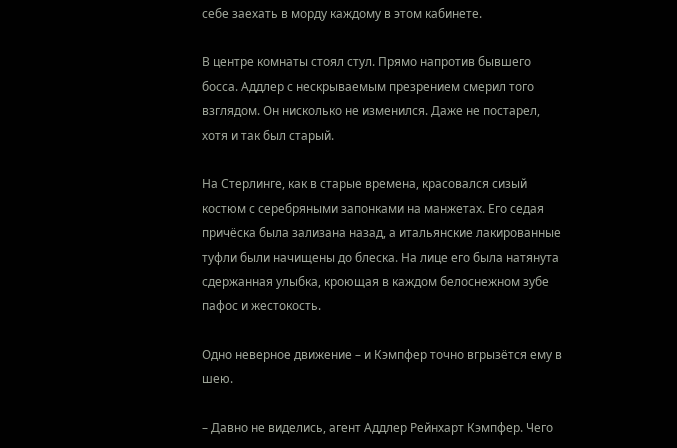себе заехать в морду каждому в этом кабинете.

В центре комнаты стоял стул. Прямо напротив бывшего босса. Аддлер с нескрываемым презрением смерил того взглядом. Он нисколько не изменился. Даже не постарел, хотя и так был старый.

На Стерлинге, как в старые времена, красовался сизый костюм с серебряными запонками на манжетах. Его седая причёска была зализана назад, а итальянские лакированные туфли были начищены до блеска. На лице его была натянута сдержанная улыбка, кроющая в каждом белоснежном зубе пафос и жестокость.

Одно неверное движение – и Кэмпфер точно вгрызётся ему в шею.

– Давно не виделись, агент Аддлер Рейнхарт Кэмпфер. Чего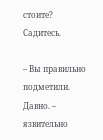стоите? Садитесь.

– Вы правильно подметили. Давно. – язвительно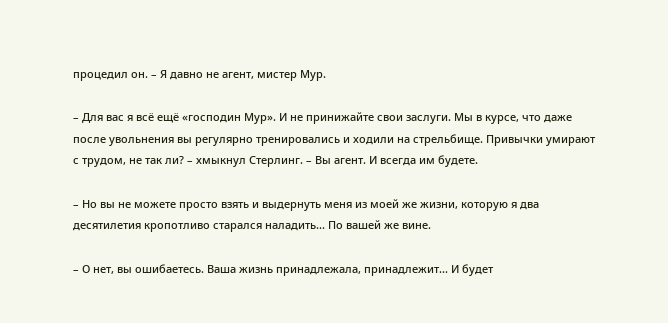процедил он. – Я давно не агент, мистер Мур.

– Для вас я всё ещё «господин Мур». И не принижайте свои заслуги. Мы в курсе, что даже после увольнения вы регулярно тренировались и ходили на стрельбище. Привычки умирают с трудом, не так ли? – хмыкнул Стерлинг. – Вы агент. И всегда им будете.

– Но вы не можете просто взять и выдернуть меня из моей же жизни, которую я два десятилетия кропотливо старался наладить... По вашей же вине.

– О нет, вы ошибаетесь. Ваша жизнь принадлежала, принадлежит... И будет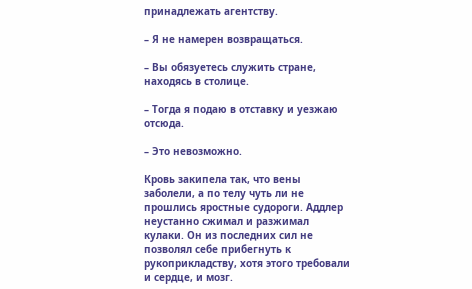принадлежать агентству.

– Я не намерен возвращаться.

– Вы обязуетесь служить стране, находясь в столице.

– Тогда я подаю в отставку и уезжаю отсюда.

– Это невозможно.

Кровь закипела так, что вены заболели, а по телу чуть ли не прошлись яростные судороги. Аддлер неустанно сжимал и разжимал кулаки. Он из последних сил не позволял себе прибегнуть к рукоприкладству, хотя этого требовали и сердце, и мозг.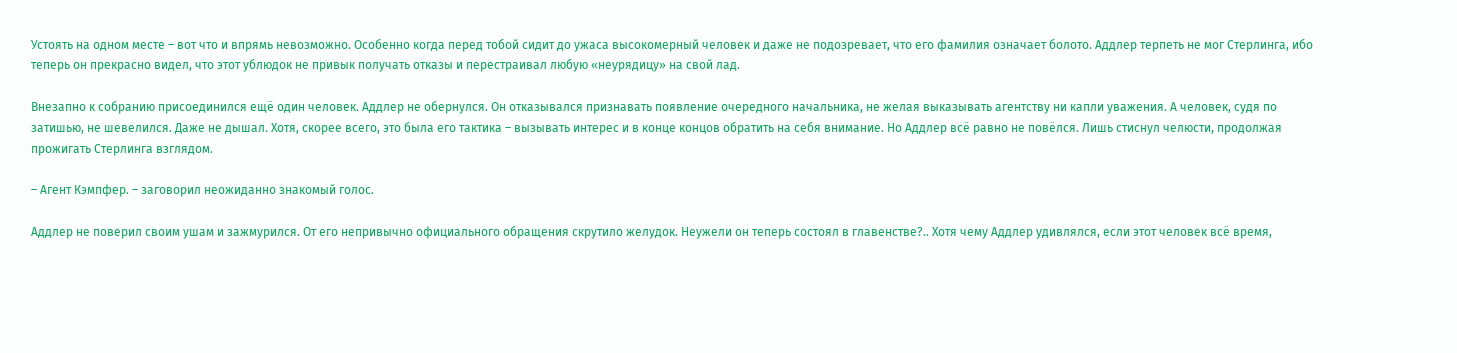Устоять на одном месте – вот что и впрямь невозможно. Особенно когда перед тобой сидит до ужаса высокомерный человек и даже не подозревает, что его фамилия означает болото. Аддлер терпеть не мог Стерлинга, ибо теперь он прекрасно видел, что этот ублюдок не привык получать отказы и перестраивал любую «неурядицу» на свой лад.

Внезапно к собранию присоединился ещё один человек. Аддлер не обернулся. Он отказывался признавать появление очередного начальника, не желая выказывать агентству ни капли уважения. А человек, судя по затишью, не шевелился. Даже не дышал. Хотя, скорее всего, это была его тактика – вызывать интерес и в конце концов обратить на себя внимание. Но Аддлер всё равно не повёлся. Лишь стиснул челюсти, продолжая прожигать Стерлинга взглядом.

– Агент Кэмпфер. – заговорил неожиданно знакомый голос.

Аддлер не поверил своим ушам и зажмурился. От его непривычно официального обращения скрутило желудок. Неужели он теперь состоял в главенстве?.. Хотя чему Аддлер удивлялся, если этот человек всё время,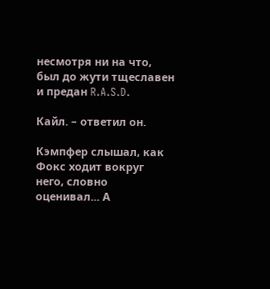несмотря ни на что, был до жути тщеславен и предан R.A.S.D.

Кайл. – ответил он.

Кэмпфер слышал, как Фокс ходит вокруг него, словно оценивал... А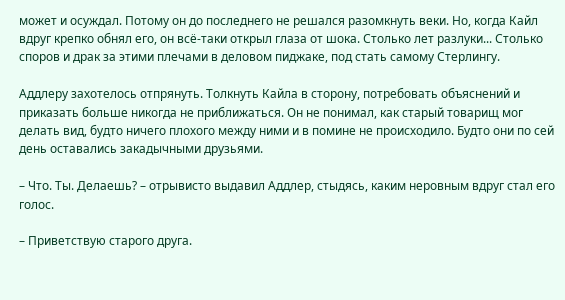может и осуждал. Потому он до последнего не решался разомкнуть веки. Но, когда Кайл вдруг крепко обнял его, он всё-таки открыл глаза от шока. Столько лет разлуки... Столько споров и драк за этими плечами в деловом пиджаке, под стать самому Стерлингу.

Аддлеру захотелось отпрянуть. Толкнуть Кайла в сторону, потребовать объяснений и приказать больше никогда не приближаться. Он не понимал, как старый товарищ мог делать вид, будто ничего плохого между ними и в помине не происходило. Будто они по сей день оставались закадычными друзьями.

– Что. Ты. Делаешь? – отрывисто выдавил Аддлер, стыдясь, каким неровным вдруг стал его голос.

– Приветствую старого друга.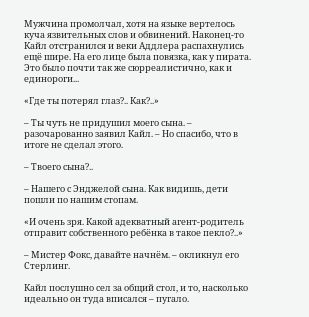Мужчина промолчал, хотя на языке вертелось куча язвительных слов и обвинений. Наконец-то Кайл отстранился и веки Аддлера распахнулись ещё шире. На его лице была повязка, как у пирата. Это было почти так же сюрреалистично, как и единороги...

«Где ты потерял глаз?.. Как?..»

– Ты чуть не придушил моего сына. – разочарованно заявил Кайл. – Но спасибо, что в итоге не сделал этого.

– Твоего сына?..

– Нашего с Энджелой сына. Как видишь, дети пошли по нашим стопам.

«И очень зря. Какой адекватный агент-родитель отправит собственного ребёнка в такое пекло?..»

– Мистер Фокс, давайте начнём. – окликнул его Стерлинг.

Кайл послушно сел за общий стол, и то, насколько идеально он туда вписался – пугало.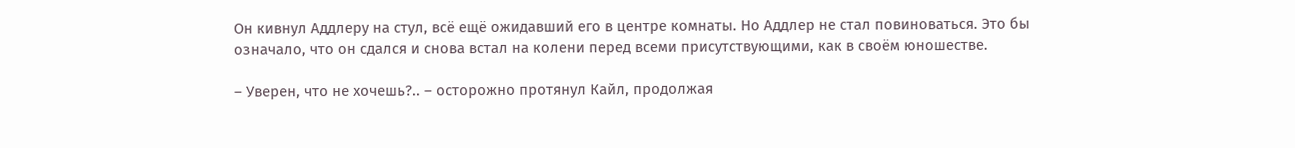Он кивнул Аддлеру на стул, всё ещё ожидавший его в центре комнаты. Но Аддлер не стал повиноваться. Это бы означало, что он сдался и снова встал на колени перед всеми присутствующими, как в своём юношестве.

– Уверен, что не хочешь?.. – осторожно протянул Кайл, продолжая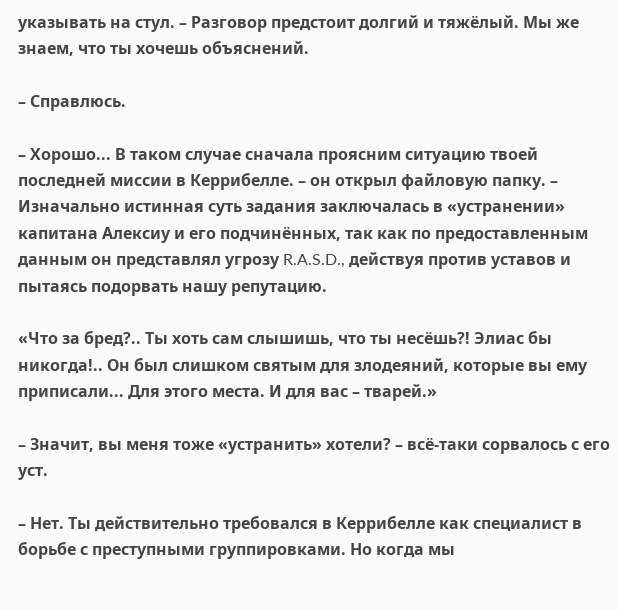указывать на стул. – Разговор предстоит долгий и тяжёлый. Мы же знаем, что ты хочешь объяснений.

– Справлюсь.

– Хорошо... В таком случае сначала проясним ситуацию твоей последней миссии в Керрибелле. – он открыл файловую папку. – Изначально истинная суть задания заключалась в «устранении» капитана Алексиу и его подчинённых, так как по предоставленным данным он представлял угрозу R.A.S.D., действуя против уставов и пытаясь подорвать нашу репутацию.

«Что за бред?.. Ты хоть сам слышишь, что ты несёшь?! Элиас бы никогда!.. Он был слишком святым для злодеяний, которые вы ему приписали... Для этого места. И для вас – тварей.»

– Значит, вы меня тоже «устранить» хотели? – всё-таки сорвалось с его уст.

– Нет. Ты действительно требовался в Керрибелле как специалист в борьбе с преступными группировками. Но когда мы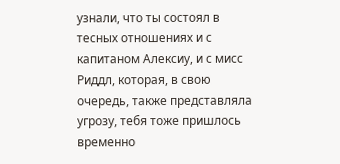узнали, что ты состоял в тесных отношениях и с капитаном Алексиу, и с мисс Риддл, которая, в свою очередь, также представляла угрозу, тебя тоже пришлось временно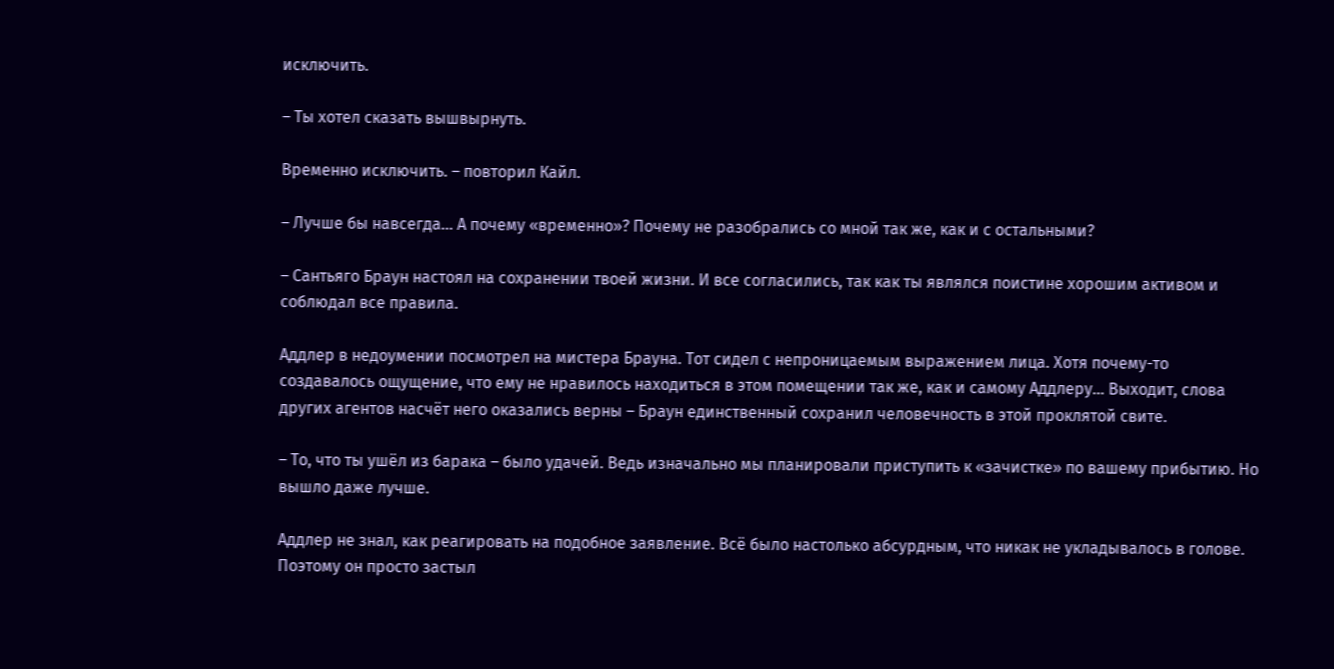исключить.

– Ты хотел сказать вышвырнуть.

Временно исключить. – повторил Кайл.

– Лучше бы навсегда... А почему «временно»? Почему не разобрались со мной так же, как и с остальными?

– Сантьяго Браун настоял на сохранении твоей жизни. И все согласились, так как ты являлся поистине хорошим активом и соблюдал все правила.

Аддлер в недоумении посмотрел на мистера Брауна. Тот сидел с непроницаемым выражением лица. Хотя почему-то создавалось ощущение, что ему не нравилось находиться в этом помещении так же, как и самому Аддлеру... Выходит, слова других агентов насчёт него оказались верны – Браун единственный сохранил человечность в этой проклятой свите.

– То, что ты ушёл из барака – было удачей. Ведь изначально мы планировали приступить к «зачистке» по вашему прибытию. Но вышло даже лучше.

Аддлер не знал, как реагировать на подобное заявление. Всё было настолько абсурдным, что никак не укладывалось в голове. Поэтому он просто застыл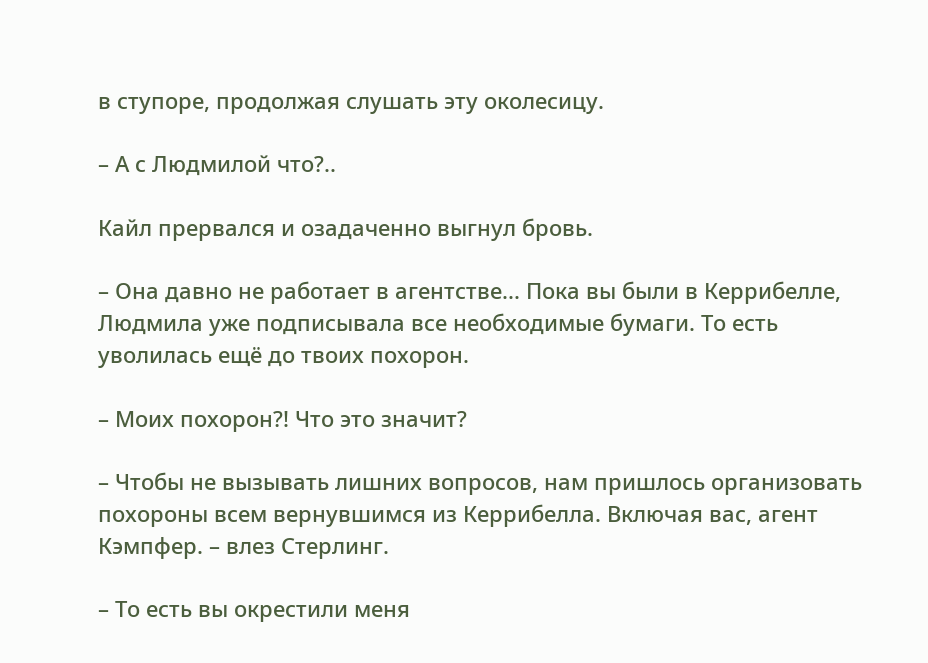в ступоре, продолжая слушать эту околесицу.

– А с Людмилой что?..

Кайл прервался и озадаченно выгнул бровь.

– Она давно не работает в агентстве... Пока вы были в Керрибелле, Людмила уже подписывала все необходимые бумаги. То есть уволилась ещё до твоих похорон.

– Моих похорон?! Что это значит?

– Чтобы не вызывать лишних вопросов, нам пришлось организовать похороны всем вернувшимся из Керрибелла. Включая вас, агент Кэмпфер. – влез Стерлинг.

– То есть вы окрестили меня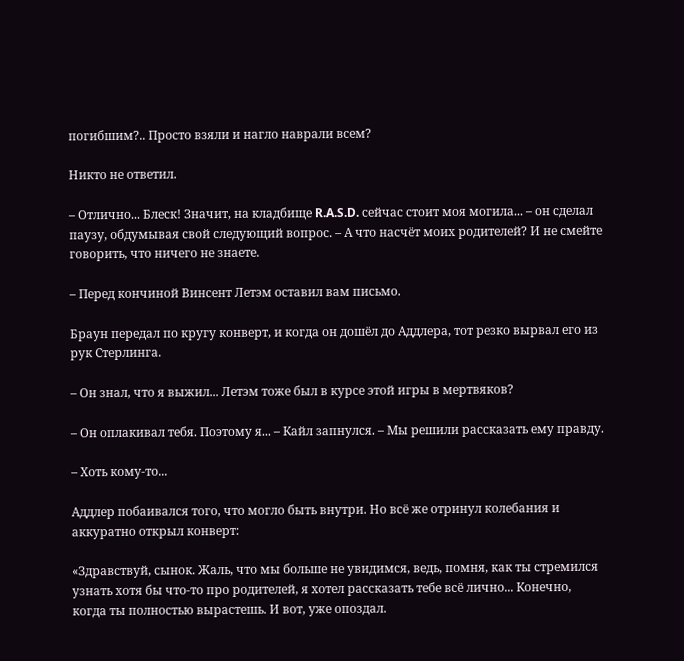погибшим?.. Просто взяли и нагло наврали всем?

Никто не ответил.

– Отлично... Блеск! Значит, на кладбище R.A.S.D. сейчас стоит моя могила... – он сделал паузу, обдумывая свой следующий вопрос. – А что насчёт моих родителей? И не смейте говорить, что ничего не знаете.

– Перед кончиной Винсент Летэм оставил вам письмо.

Браун передал по кругу конверт, и когда он дошёл до Аддлера, тот резко вырвал его из рук Стерлинга.

– Он знал, что я выжил... Летэм тоже был в курсе этой игры в мертвяков?

– Он оплакивал тебя. Поэтому я... – Кайл запнулся. – Мы решили рассказать ему правду.

– Хоть кому-то...

Аддлер побаивался того, что могло быть внутри. Но всё же отринул колебания и аккуратно открыл конверт:

«Здравствуй, сынок. Жаль, что мы больше не увидимся, ведь, помня, как ты стремился узнать хотя бы что-то про родителей, я хотел рассказать тебе всё лично... Конечно, когда ты полностью вырастешь. И вот, уже опоздал.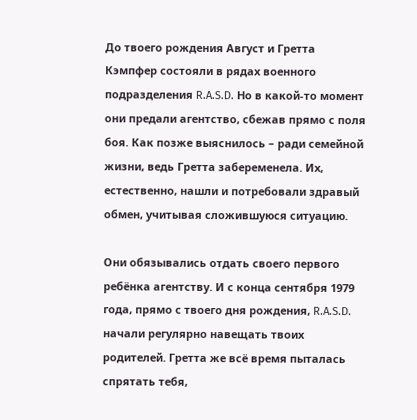До твоего рождения Август и Гретта Кэмпфер состояли в рядах военного подразделения R.A.S.D. Но в какой-то момент они предали агентство, сбежав прямо с поля боя. Как позже выяснилось – ради семейной жизни, ведь Гретта забеременела. Их, естественно, нашли и потребовали здравый обмен, учитывая сложившуюся ситуацию.

Они обязывались отдать своего первого ребёнка агентству. И с конца сентября 1979 года, прямо с твоего дня рождения, R.A.S.D. начали регулярно навещать твоих родителей. Гретта же всё время пыталась спрятать тебя,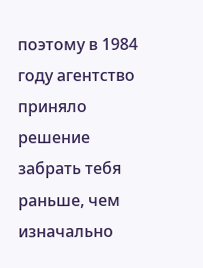поэтому в 1984 году агентство приняло решение забрать тебя раньше, чем изначально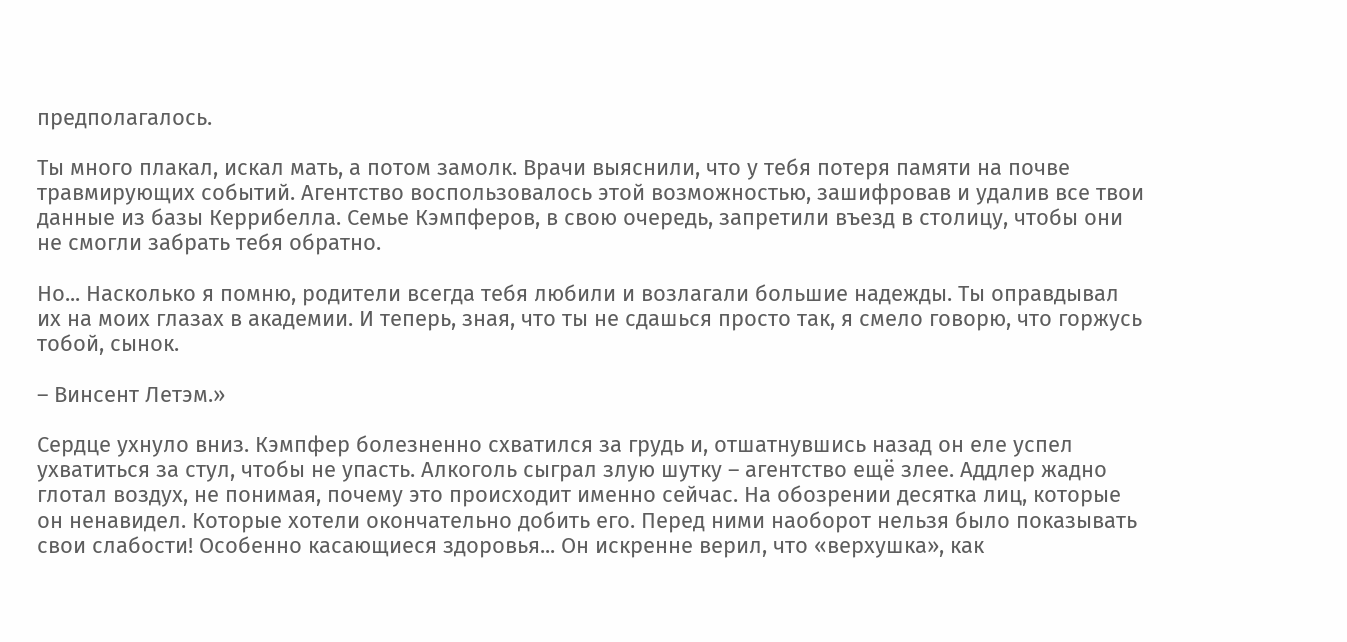предполагалось.

Ты много плакал, искал мать, а потом замолк. Врачи выяснили, что у тебя потеря памяти на почве травмирующих событий. Агентство воспользовалось этой возможностью, зашифровав и удалив все твои данные из базы Керрибелла. Семье Кэмпферов, в свою очередь, запретили въезд в столицу, чтобы они не смогли забрать тебя обратно.

Но... Насколько я помню, родители всегда тебя любили и возлагали большие надежды. Ты оправдывал их на моих глазах в академии. И теперь, зная, что ты не сдашься просто так, я смело говорю, что горжусь тобой, сынок.

– Винсент Летэм.»

Сердце ухнуло вниз. Кэмпфер болезненно схватился за грудь и, отшатнувшись назад он еле успел ухватиться за стул, чтобы не упасть. Алкоголь сыграл злую шутку – агентство ещё злее. Аддлер жадно глотал воздух, не понимая, почему это происходит именно сейчас. На обозрении десятка лиц, которые он ненавидел. Которые хотели окончательно добить его. Перед ними наоборот нельзя было показывать свои слабости! Особенно касающиеся здоровья... Он искренне верил, что «верхушка», как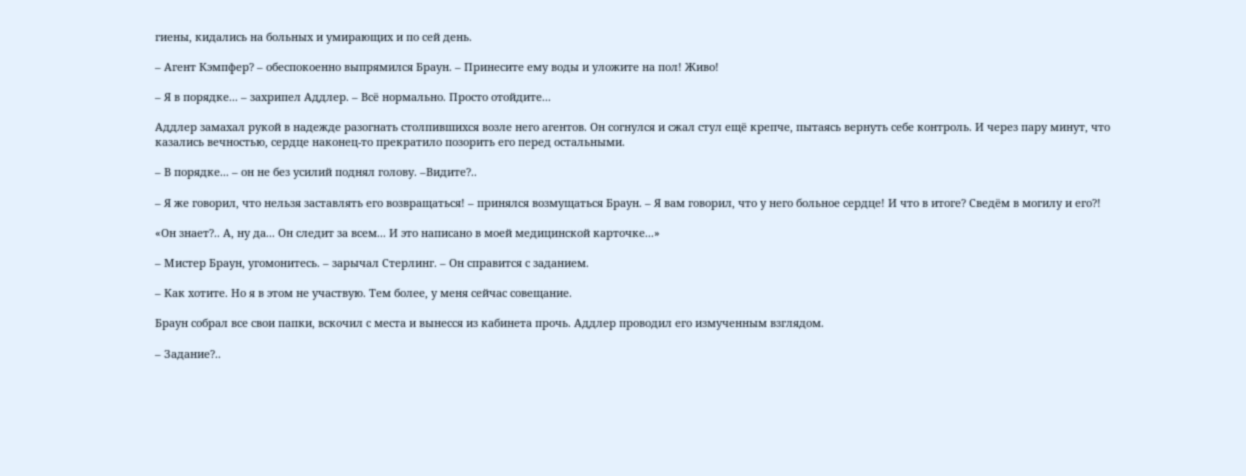гиены, кидались на больных и умирающих и по сей день.

– Агент Кэмпфер? – обеспокоенно выпрямился Браун. – Принесите ему воды и уложите на пол! Живо!

– Я в порядке... – захрипел Аддлер. – Всё нормально. Просто отойдите...

Аддлер замахал рукой в надежде разогнать столпившихся возле него агентов. Он согнулся и сжал стул ещё крепче, пытаясь вернуть себе контроль. И через пару минут, что казались вечностью, сердце наконец-то прекратило позорить его перед остальными.

– В порядке... – он не без усилий поднял голову. –Видите?..

– Я же говорил, что нельзя заставлять его возвращаться! – принялся возмущаться Браун. – Я вам говорил, что у него больное сердце! И что в итоге? Сведём в могилу и его?!

«Он знает?.. А, ну да... Он следит за всем... И это написано в моей медицинской карточке...»

– Мистер Браун, угомонитесь. – зарычал Стерлинг. – Он справится с заданием.

– Как хотите. Но я в этом не участвую. Тем более, у меня сейчас совещание.

Браун собрал все свои папки, вскочил с места и вынесся из кабинета прочь. Аддлер проводил его измученным взглядом.

– Задание?..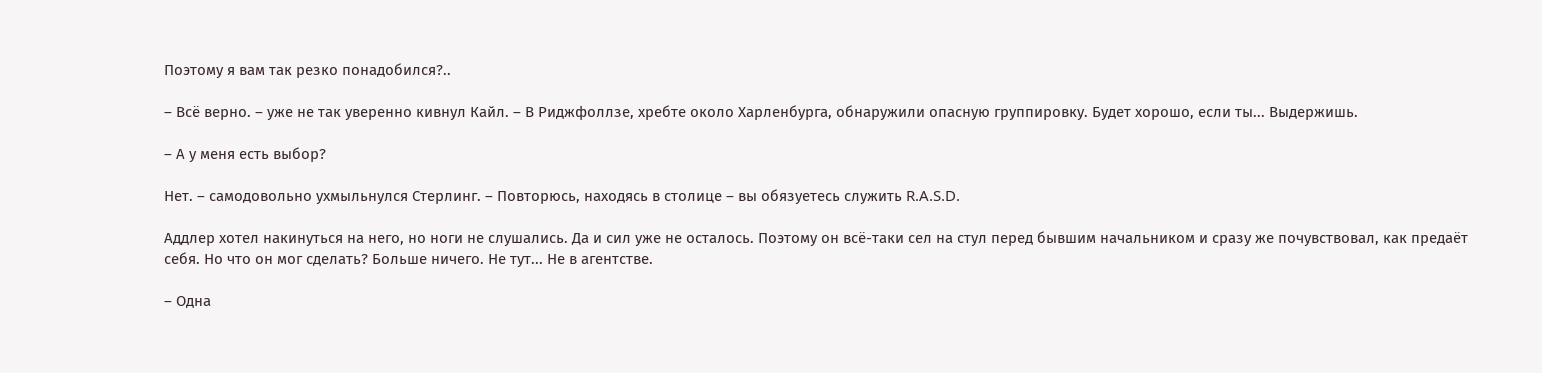Поэтому я вам так резко понадобился?..

– Всё верно. – уже не так уверенно кивнул Кайл. – В Риджфоллзе, хребте около Харленбурга, обнаружили опасную группировку. Будет хорошо, если ты... Выдержишь.

– А у меня есть выбор?

Нет. – самодовольно ухмыльнулся Стерлинг. – Повторюсь, находясь в столице – вы обязуетесь служить R.A.S.D.

Аддлер хотел накинуться на него, но ноги не слушались. Да и сил уже не осталось. Поэтому он всё-таки сел на стул перед бывшим начальником и сразу же почувствовал, как предаёт себя. Но что он мог сделать? Больше ничего. Не тут... Не в агентстве.

– Одна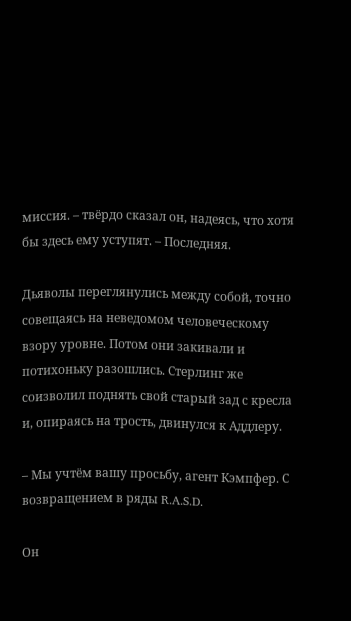миссия. – твёрдо сказал он, надеясь, что хотя бы здесь ему уступят. – Последняя.

Дьяволы переглянулись между собой, точно совещаясь на неведомом человеческому взору уровне. Потом они закивали и потихоньку разошлись. Стерлинг же соизволил поднять свой старый зад с кресла и, опираясь на трость, двинулся к Аддлеру.

– Мы учтём вашу просьбу, агент Кэмпфер. С возвращением в ряды R.A.S.D.

Он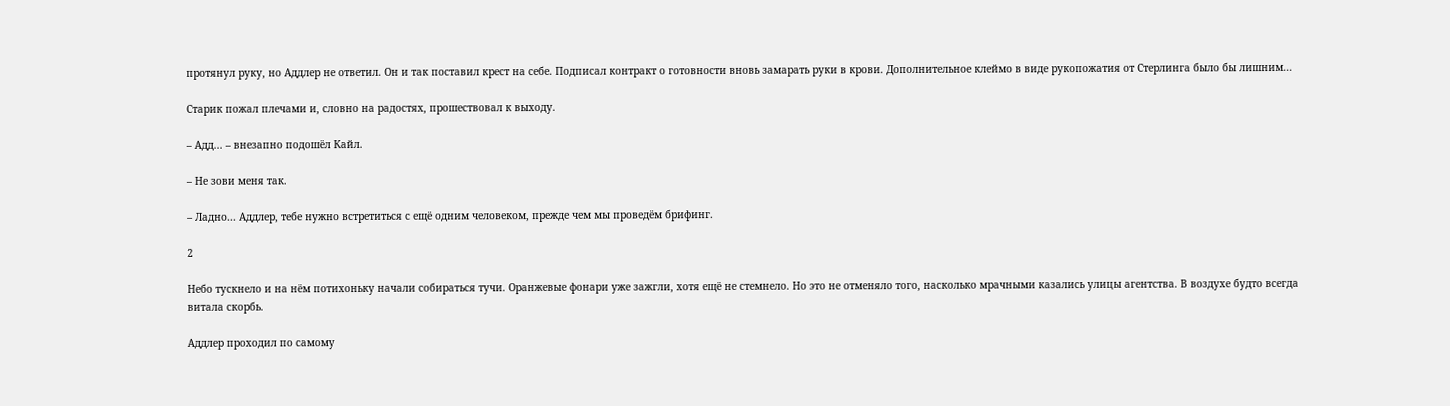протянул руку, но Аддлер не ответил. Он и так поставил крест на себе. Подписал контракт о готовности вновь замарать руки в крови. Дополнительное клеймо в виде рукопожатия от Стерлинга было бы лишним...

Старик пожал плечами и, словно на радостях, прошествовал к выходу.

– Адд... – внезапно подошёл Кайл.

– Не зови меня так.

– Ладно... Аддлер, тебе нужно встретиться с ещё одним человеком, прежде чем мы проведём брифинг.

2

Небо тускнело и на нём потихоньку начали собираться тучи. Оранжевые фонари уже зажгли, хотя ещё не стемнело. Но это не отменяло того, насколько мрачными казались улицы агентства. В воздухе будто всегда витала скорбь.

Аддлер проходил по самому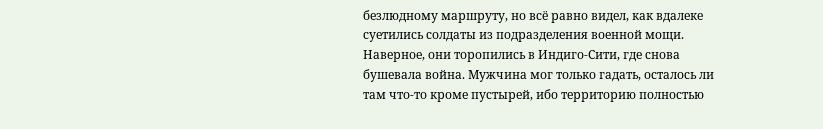безлюдному маршруту, но всё равно видел, как вдалеке суетились солдаты из подразделения военной мощи. Наверное, они торопились в Индиго-Сити, где снова бушевала война. Мужчина мог только гадать, осталось ли там что-то кроме пустырей, ибо территорию полностью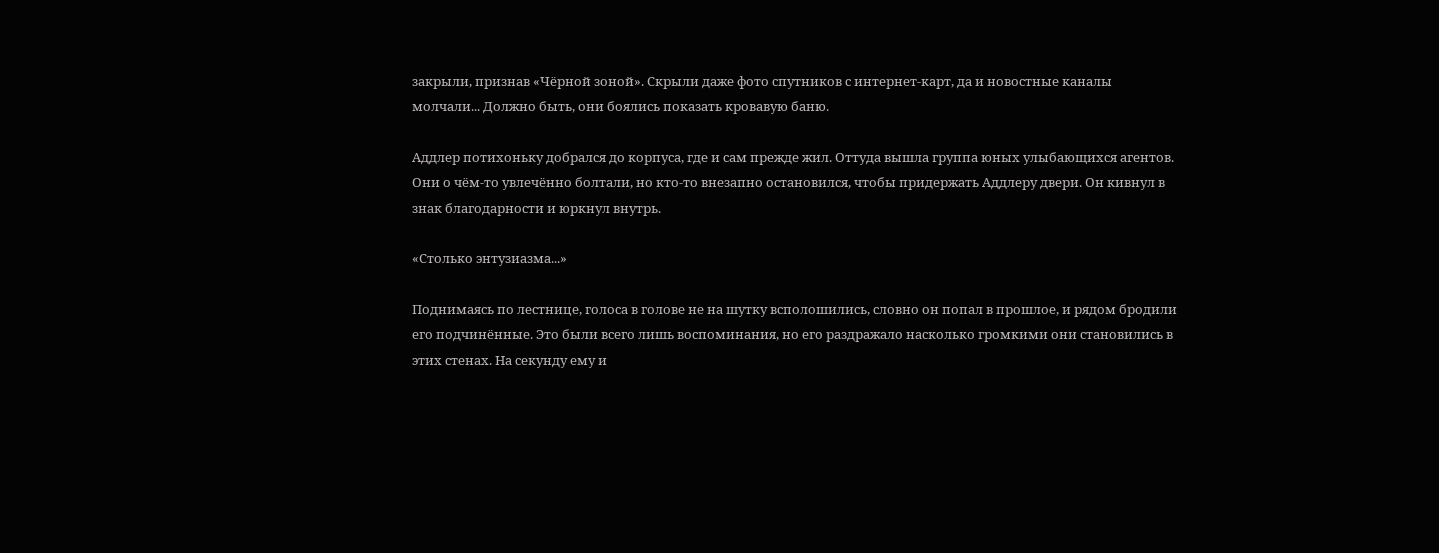закрыли, признав «Чёрной зоной». Скрыли даже фото спутников с интернет-карт, да и новостные каналы молчали... Должно быть, они боялись показать кровавую баню.

Аддлер потихоньку добрался до корпуса, где и сам прежде жил. Оттуда вышла группа юных улыбающихся агентов. Они о чём-то увлечённо болтали, но кто-то внезапно остановился, чтобы придержать Аддлеру двери. Он кивнул в знак благодарности и юркнул внутрь.

«Столько энтузиазма...»

Поднимаясь по лестнице, голоса в голове не на шутку всполошились, словно он попал в прошлое, и рядом бродили его подчинённые. Это были всего лишь воспоминания, но его раздражало насколько громкими они становились в этих стенах. На секунду ему и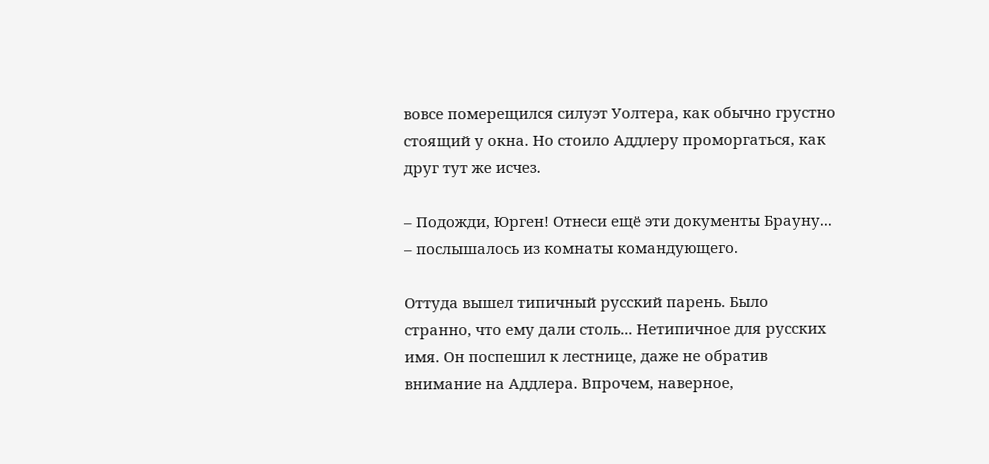вовсе померещился силуэт Уолтера, как обычно грустно стоящий у окна. Но стоило Аддлеру проморгаться, как друг тут же исчез.

– Подожди, Юрген! Отнеси ещё эти документы Брауну... – послышалось из комнаты командующего.

Оттуда вышел типичный русский парень. Было странно, что ему дали столь... Нетипичное для русских имя. Он поспешил к лестнице, даже не обратив внимание на Аддлера. Впрочем, наверное,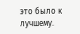это было к лучшему.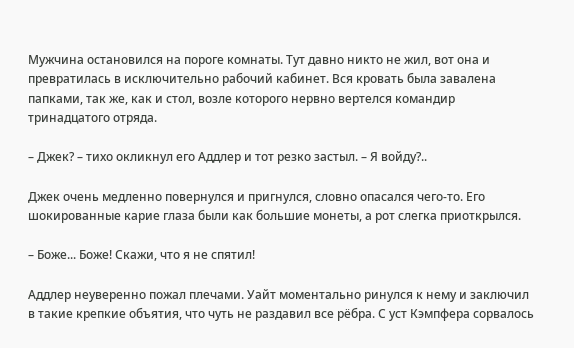Мужчина остановился на пороге комнаты. Тут давно никто не жил, вот она и превратилась в исключительно рабочий кабинет. Вся кровать была завалена папками, так же, как и стол, возле которого нервно вертелся командир тринадцатого отряда.

– Джек? – тихо окликнул его Аддлер и тот резко застыл. – Я войду?..

Джек очень медленно повернулся и пригнулся, словно опасался чего-то. Его шокированные карие глаза были как большие монеты, а рот слегка приоткрылся.

– Боже... Боже! Скажи, что я не спятил!

Аддлер неуверенно пожал плечами. Уайт моментально ринулся к нему и заключил в такие крепкие объятия, что чуть не раздавил все рёбра. С уст Кэмпфера сорвалось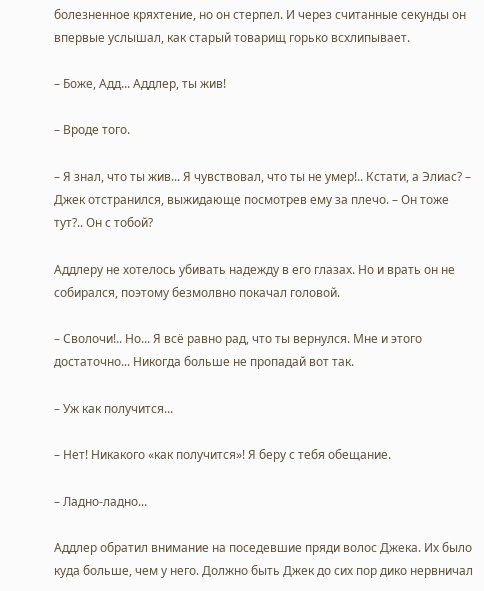болезненное кряхтение, но он стерпел. И через считанные секунды он впервые услышал, как старый товарищ горько всхлипывает.

– Боже, Адд... Аддлер, ты жив!

– Вроде того.

– Я знал, что ты жив... Я чувствовал, что ты не умер!.. Кстати, а Элиас? – Джек отстранился, выжидающе посмотрев ему за плечо. – Он тоже тут?.. Он с тобой?

Аддлеру не хотелось убивать надежду в его глазах. Но и врать он не собирался, поэтому безмолвно покачал головой.

– Сволочи!.. Но... Я всё равно рад, что ты вернулся. Мне и этого достаточно... Никогда больше не пропадай вот так.

– Уж как получится...

– Нет! Никакого «как получится»! Я беру с тебя обещание.

– Ладно-ладно...

Аддлер обратил внимание на поседевшие пряди волос Джека. Их было куда больше, чем у него. Должно быть Джек до сих пор дико нервничал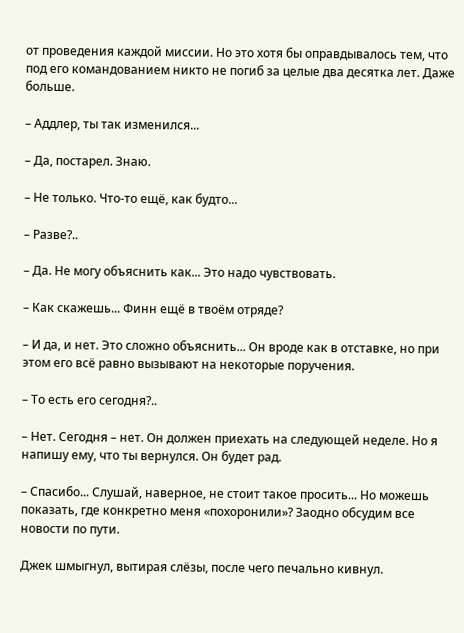от проведения каждой миссии. Но это хотя бы оправдывалось тем, что под его командованием никто не погиб за целые два десятка лет. Даже больше.

– Аддлер, ты так изменился...

– Да, постарел. Знаю.

– Не только. Что-то ещё, как будто...

– Разве?..

– Да. Не могу объяснить как... Это надо чувствовать.

– Как скажешь... Финн ещё в твоём отряде?

– И да, и нет. Это сложно объяснить... Он вроде как в отставке, но при этом его всё равно вызывают на некоторые поручения.

– То есть его сегодня?..

– Нет. Сегодня – нет. Он должен приехать на следующей неделе. Но я напишу ему, что ты вернулся. Он будет рад.

– Спасибо... Слушай, наверное, не стоит такое просить... Но можешь показать, где конкретно меня «похоронили»? Заодно обсудим все новости по пути.

Джек шмыгнул, вытирая слёзы, после чего печально кивнул.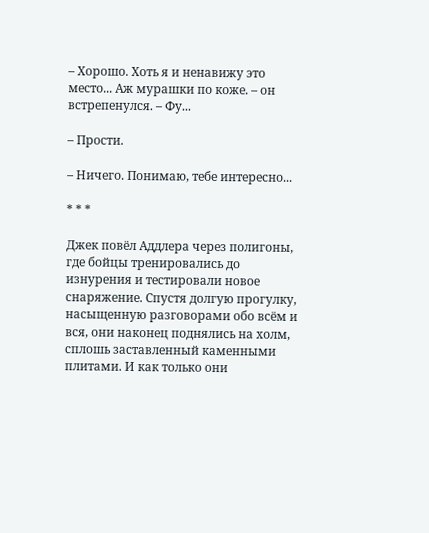– Хорошо. Хоть я и ненавижу это место... Аж мурашки по коже. – он встрепенулся. – Фу...

– Прости.

– Ничего. Понимаю, тебе интересно...

* * *

Джек повёл Аддлера через полигоны, где бойцы тренировались до изнурения и тестировали новое снаряжение. Спустя долгую прогулку, насыщенную разговорами обо всём и вся, они наконец поднялись на холм, сплошь заставленный каменными плитами. И как только они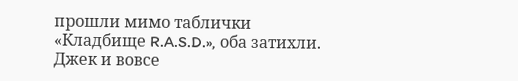прошли мимо таблички «Кладбище R.A.S.D.», оба затихли. Джек и вовсе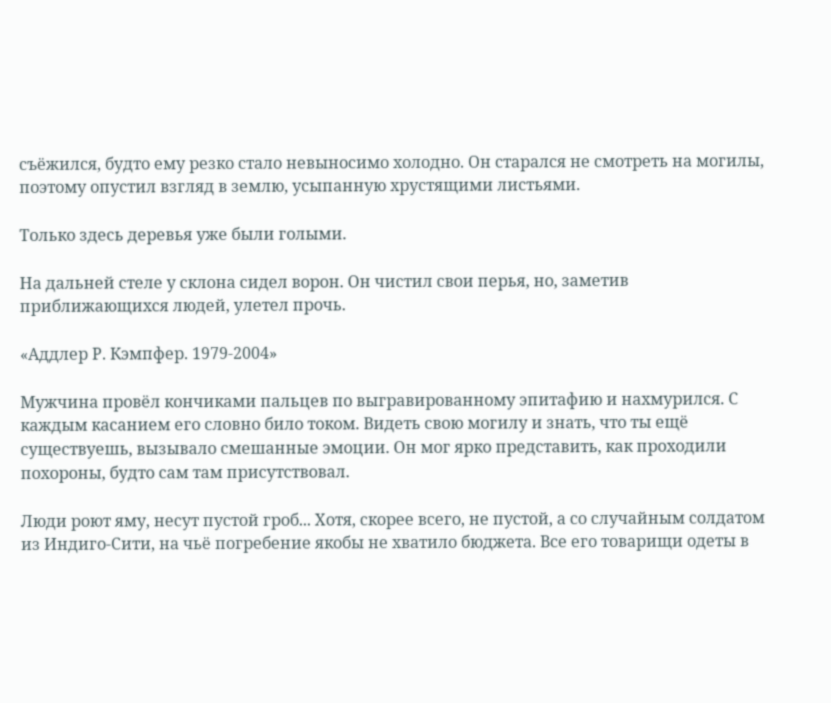съёжился, будто ему резко стало невыносимо холодно. Он старался не смотреть на могилы, поэтому опустил взгляд в землю, усыпанную хрустящими листьями.

Только здесь деревья уже были голыми.

На дальней стеле у склона сидел ворон. Он чистил свои перья, но, заметив приближающихся людей, улетел прочь.

«Аддлер Р. Кэмпфер. 1979-2004»

Мужчина провёл кончиками пальцев по выгравированному эпитафию и нахмурился. С каждым касанием его словно било током. Видеть свою могилу и знать, что ты ещё существуешь, вызывало смешанные эмоции. Он мог ярко представить, как проходили похороны, будто сам там присутствовал.

Люди роют яму, несут пустой гроб... Хотя, скорее всего, не пустой, а со случайным солдатом из Индиго-Сити, на чьё погребение якобы не хватило бюджета. Все его товарищи одеты в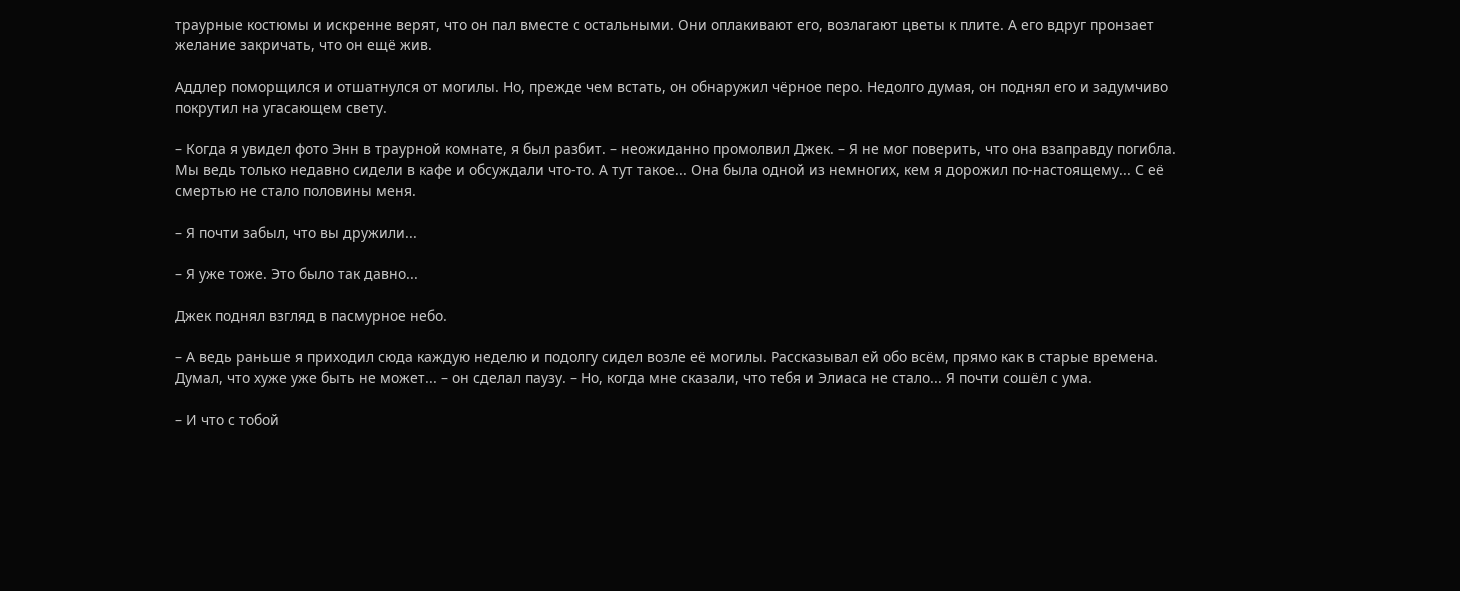траурные костюмы и искренне верят, что он пал вместе с остальными. Они оплакивают его, возлагают цветы к плите. А его вдруг пронзает желание закричать, что он ещё жив.

Аддлер поморщился и отшатнулся от могилы. Но, прежде чем встать, он обнаружил чёрное перо. Недолго думая, он поднял его и задумчиво покрутил на угасающем свету.

– Когда я увидел фото Энн в траурной комнате, я был разбит. – неожиданно промолвил Джек. – Я не мог поверить, что она взаправду погибла. Мы ведь только недавно сидели в кафе и обсуждали что-то. А тут такое... Она была одной из немногих, кем я дорожил по-настоящему... С её смертью не стало половины меня.

– Я почти забыл, что вы дружили...

– Я уже тоже. Это было так давно...

Джек поднял взгляд в пасмурное небо.

– А ведь раньше я приходил сюда каждую неделю и подолгу сидел возле её могилы. Рассказывал ей обо всём, прямо как в старые времена. Думал, что хуже уже быть не может... – он сделал паузу. – Но, когда мне сказали, что тебя и Элиаса не стало... Я почти сошёл с ума.

– И что с тобой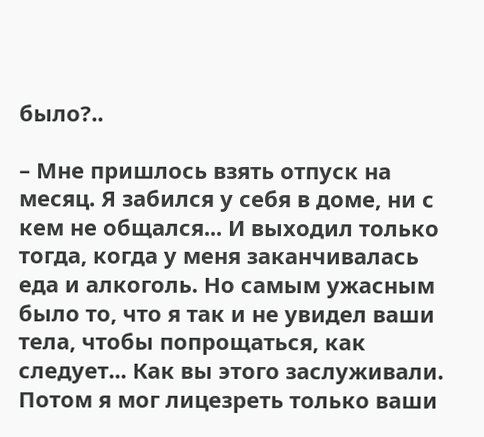было?..

– Мне пришлось взять отпуск на месяц. Я забился у себя в доме, ни с кем не общался... И выходил только тогда, когда у меня заканчивалась еда и алкоголь. Но самым ужасным было то, что я так и не увидел ваши тела, чтобы попрощаться, как следует... Как вы этого заслуживали. Потом я мог лицезреть только ваши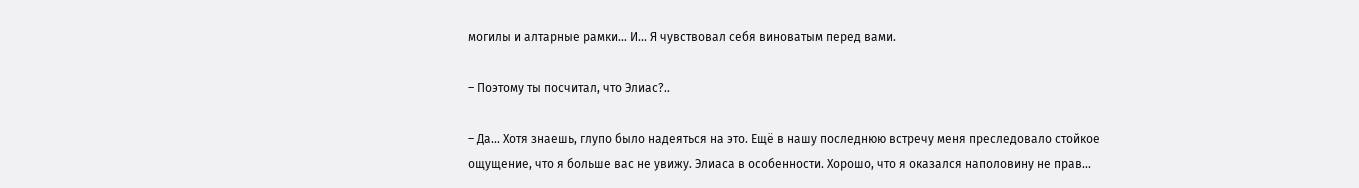могилы и алтарные рамки... И... Я чувствовал себя виноватым перед вами.

– Поэтому ты посчитал, что Элиас?..

– Да... Хотя знаешь, глупо было надеяться на это. Ещё в нашу последнюю встречу меня преследовало стойкое ощущение, что я больше вас не увижу. Элиаса в особенности. Хорошо, что я оказался наполовину не прав...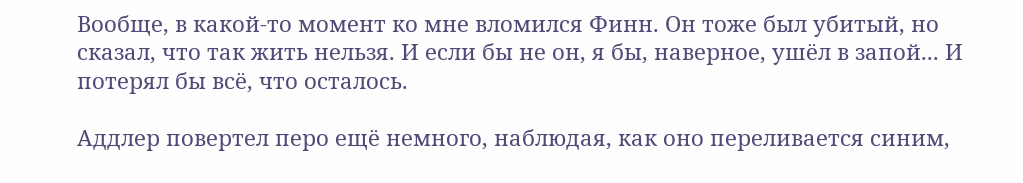Вообще, в какой-то момент ко мне вломился Финн. Он тоже был убитый, но сказал, что так жить нельзя. И если бы не он, я бы, наверное, ушёл в запой... И потерял бы всё, что осталось.

Аддлер повертел перо ещё немного, наблюдая, как оно переливается синим,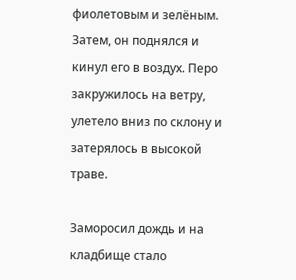фиолетовым и зелёным. Затем, он поднялся и кинул его в воздух. Перо закружилось на ветру, улетело вниз по склону и затерялось в высокой траве.

Заморосил дождь и на кладбище стало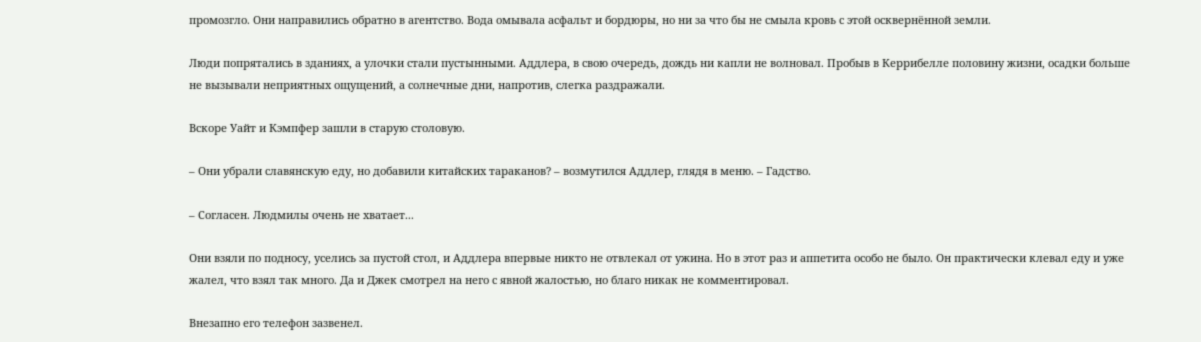промозгло. Они направились обратно в агентство. Вода омывала асфальт и бордюры, но ни за что бы не смыла кровь с этой осквернённой земли.

Люди попрятались в зданиях, а улочки стали пустынными. Аддлера, в свою очередь, дождь ни капли не волновал. Пробыв в Керрибелле половину жизни, осадки больше не вызывали неприятных ощущений, а солнечные дни, напротив, слегка раздражали.

Вскоре Уайт и Кэмпфер зашли в старую столовую.

– Они убрали славянскую еду, но добавили китайских тараканов? – возмутился Аддлер, глядя в меню. – Гадство.

– Согласен. Людмилы очень не хватает...

Они взяли по подносу, уселись за пустой стол, и Аддлера впервые никто не отвлекал от ужина. Но в этот раз и аппетита особо не было. Он практически клевал еду и уже жалел, что взял так много. Да и Джек смотрел на него с явной жалостью, но благо никак не комментировал.

Внезапно его телефон зазвенел.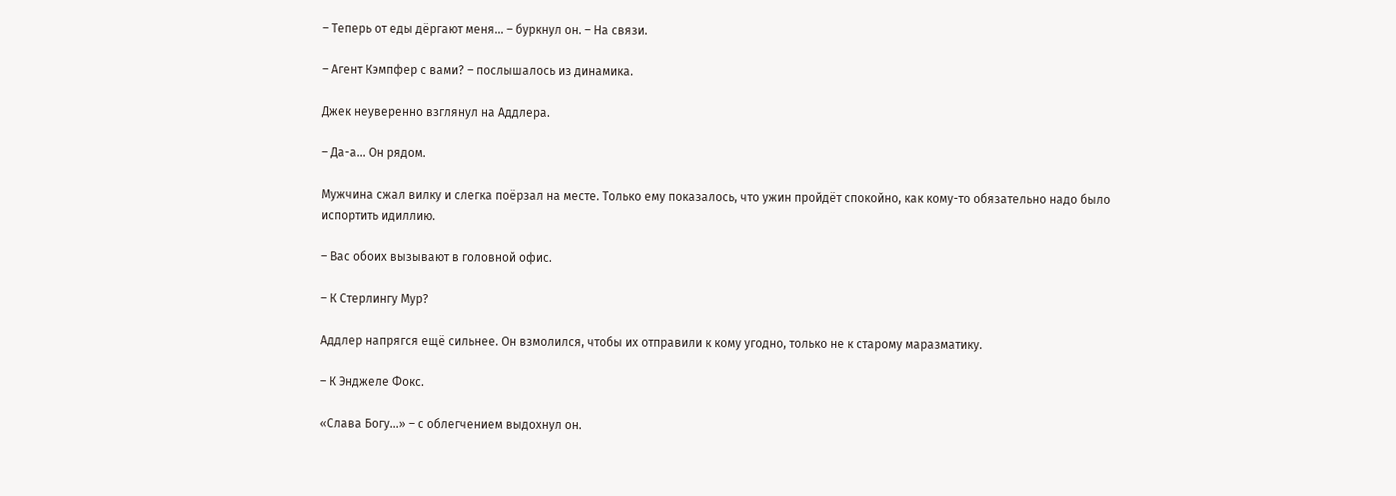– Теперь от еды дёргают меня... – буркнул он. – На связи.

– Агент Кэмпфер с вами? – послышалось из динамика.

Джек неуверенно взглянул на Аддлера.

– Да-а... Он рядом.

Мужчина сжал вилку и слегка поёрзал на месте. Только ему показалось, что ужин пройдёт спокойно, как кому-то обязательно надо было испортить идиллию.

– Вас обоих вызывают в головной офис.

– К Стерлингу Мур?

Аддлер напрягся ещё сильнее. Он взмолился, чтобы их отправили к кому угодно, только не к старому маразматику.

– К Энджеле Фокс.

«Слава Богу...» – с облегчением выдохнул он.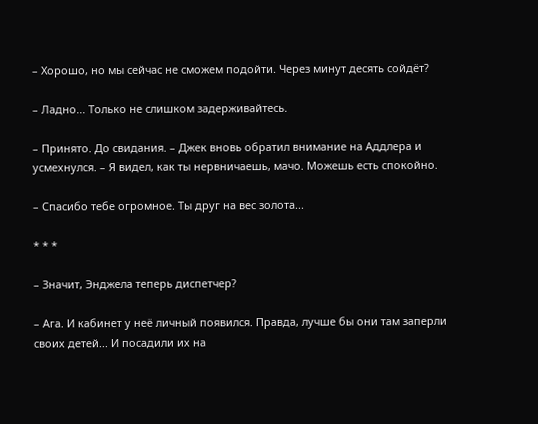– Хорошо, но мы сейчас не сможем подойти. Через минут десять сойдёт?

– Ладно... Только не слишком задерживайтесь.

– Принято. До свидания. – Джек вновь обратил внимание на Аддлера и усмехнулся. – Я видел, как ты нервничаешь, мачо. Можешь есть спокойно.

– Спасибо тебе огромное. Ты друг на вес золота...

* * *

– Значит, Энджела теперь диспетчер?

– Ага. И кабинет у неё личный появился. Правда, лучше бы они там заперли своих детей... И посадили их на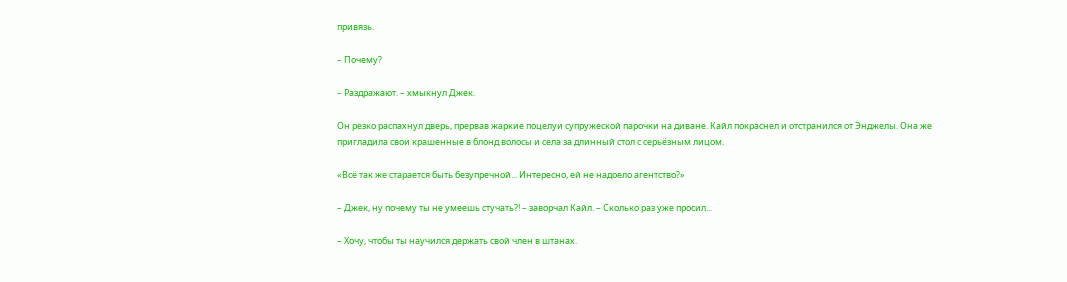привязь.

– Почему?

– Раздражают. – хмыкнул Джек.

Он резко распахнул дверь, прервав жаркие поцелуи супружеской парочки на диване. Кайл покраснел и отстранился от Энджелы. Она же пригладила свои крашенные в блонд волосы и села за длинный стол с серьёзным лицом.

«Всё так же старается быть безупречной... Интересно, ей не надоело агентство?»

– Джек, ну почему ты не умеешь стучать?! – заворчал Кайл. – Сколько раз уже просил...

– Хочу, чтобы ты научился держать свой член в штанах.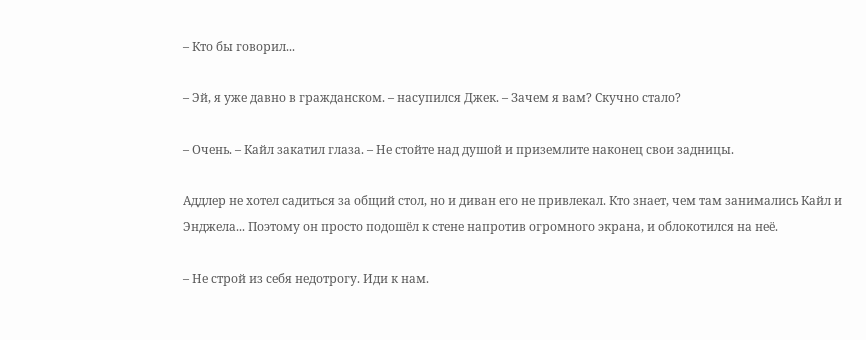– Кто бы говорил...

– Эй, я уже давно в гражданском. – насупился Джек. – Зачем я вам? Скучно стало?

– Очень. – Кайл закатил глаза. – Не стойте над душой и приземлите наконец свои задницы.

Аддлер не хотел садиться за общий стол, но и диван его не привлекал. Кто знает, чем там занимались Кайл и Энджела... Поэтому он просто подошёл к стене напротив огромного экрана, и облокотился на неё.

– Не строй из себя недотрогу. Иди к нам.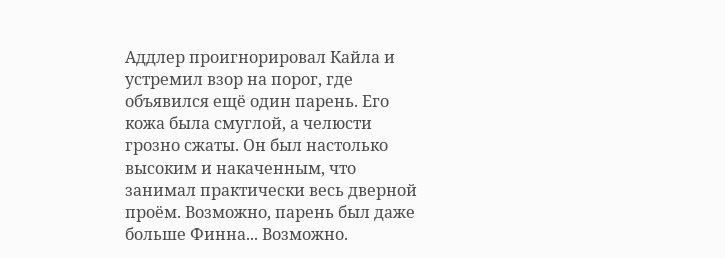Аддлер проигнорировал Кайла и устремил взор на порог, где объявился ещё один парень. Его кожа была смуглой, а челюсти грозно сжаты. Он был настолько высоким и накаченным, что занимал практически весь дверной проём. Возможно, парень был даже больше Финна... Возможно.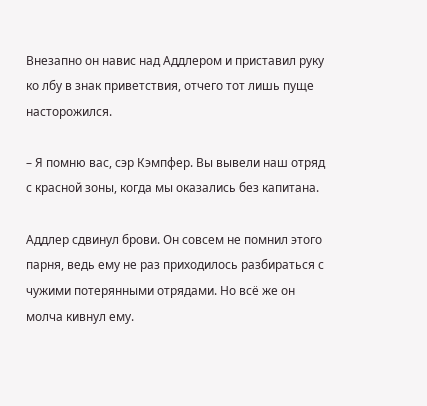Внезапно он навис над Аддлером и приставил руку ко лбу в знак приветствия, отчего тот лишь пуще насторожился.

– Я помню вас, сэр Кэмпфер. Вы вывели наш отряд с красной зоны, когда мы оказались без капитана.

Аддлер сдвинул брови. Он совсем не помнил этого парня, ведь ему не раз приходилось разбираться с чужими потерянными отрядами. Но всё же он молча кивнул ему.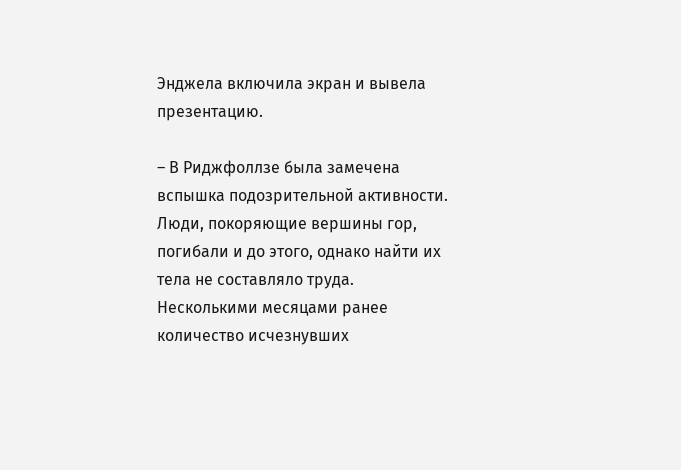Энджела включила экран и вывела презентацию.

– В Риджфоллзе была замечена вспышка подозрительной активности. Люди, покоряющие вершины гор, погибали и до этого, однако найти их тела не составляло труда. Несколькими месяцами ранее количество исчезнувших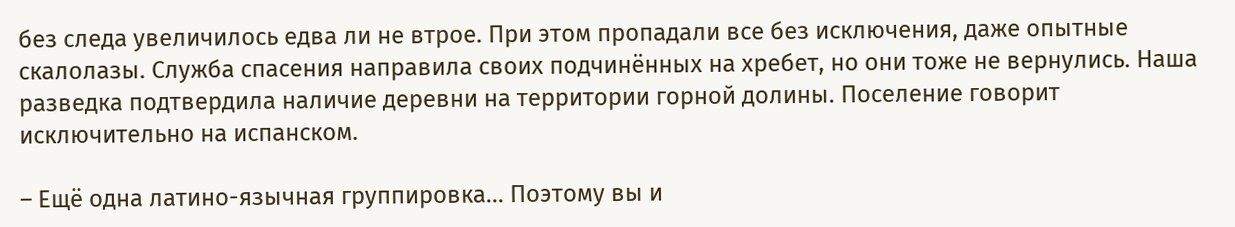без следа увеличилось едва ли не втрое. При этом пропадали все без исключения, даже опытные скалолазы. Служба спасения направила своих подчинённых на хребет, но они тоже не вернулись. Наша разведка подтвердила наличие деревни на территории горной долины. Поселение говорит исключительно на испанском.

– Ещё одна латино-язычная группировка... Поэтому вы и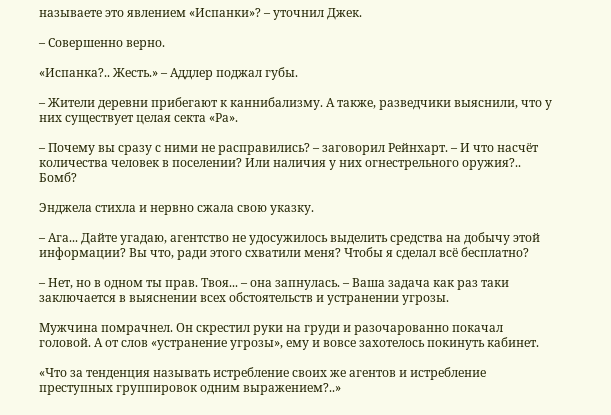называете это явлением «Испанки»? – уточнил Джек.

– Совершенно верно.

«Испанка?.. Жесть.» – Аддлер поджал губы.

– Жители деревни прибегают к каннибализму. А также, разведчики выяснили, что у них существует целая секта «Ра».

– Почему вы сразу с ними не расправились? – заговорил Рейнхарт. – И что насчёт количества человек в поселении? Или наличия у них огнестрельного оружия?.. Бомб?

Энджела стихла и нервно сжала свою указку.

– Ага... Дайте угадаю, агентство не удосужилось выделить средства на добычу этой информации? Вы что, ради этого схватили меня? Чтобы я сделал всё бесплатно?

– Нет, но в одном ты прав. Твоя... – она запнулась. – Ваша задача как раз таки заключается в выяснении всех обстоятельств и устранении угрозы.

Мужчина помрачнел. Он скрестил руки на груди и разочарованно покачал головой. А от слов «устранение угрозы», ему и вовсе захотелось покинуть кабинет.

«Что за тенденция называть истребление своих же агентов и истребление преступных группировок одним выражением?..»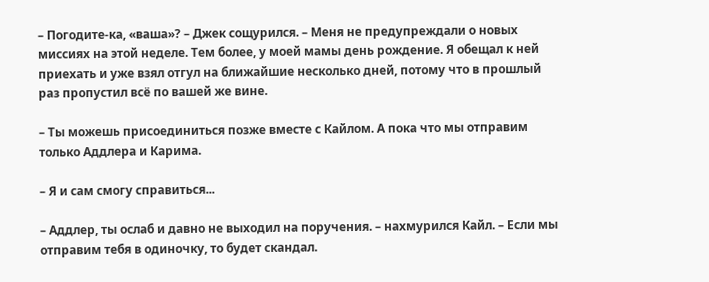– Погодите-ка, «ваша»? – Джек сощурился. – Меня не предупреждали о новых миссиях на этой неделе. Тем более, у моей мамы день рождение. Я обещал к ней приехать и уже взял отгул на ближайшие несколько дней, потому что в прошлый раз пропустил всё по вашей же вине.

– Ты можешь присоединиться позже вместе с Кайлом. А пока что мы отправим только Аддлера и Карима.

– Я и сам смогу справиться...

– Аддлер, ты ослаб и давно не выходил на поручения. – нахмурился Кайл. – Если мы отправим тебя в одиночку, то будет скандал.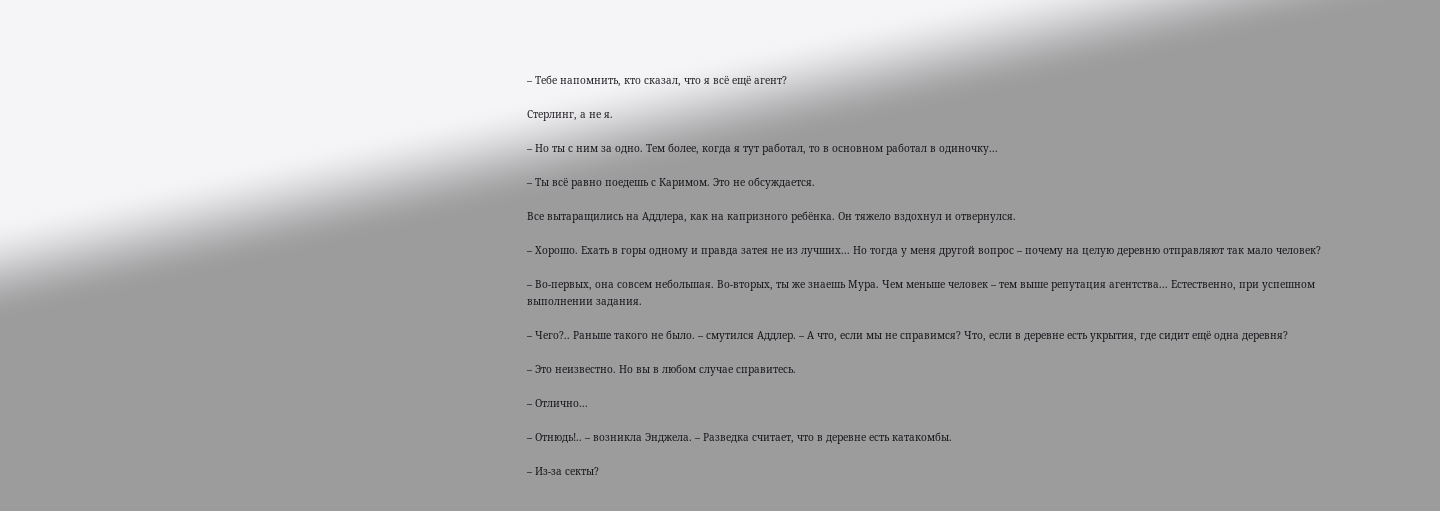– Тебе напомнить, кто сказал, что я всё ещё агент?

Стерлинг, а не я.

– Но ты с ним за одно. Тем более, когда я тут работал, то в основном работал в одиночку...

– Ты всё равно поедешь с Каримом. Это не обсуждается.

Все вытаращились на Аддлера, как на капризного ребёнка. Он тяжело вздохнул и отвернулся.

– Хорошо. Ехать в горы одному и правда затея не из лучших... Но тогда у меня другой вопрос – почему на целую деревню отправляют так мало человек?

– Во-первых, она совсем небольшая. Во-вторых, ты же знаешь Мура. Чем меньше человек – тем выше репутация агентства... Естественно, при успешном выполнении задания.

– Чего?.. Раньше такого не было. – смутился Аддлер. – А что, если мы не справимся? Что, если в деревне есть укрытия, где сидит ещё одна деревня?

– Это неизвестно. Но вы в любом случае справитесь.

– Отлично...

– Отнюдь!.. – возникла Энджела. – Разведка считает, что в деревне есть катакомбы.

– Из-за секты?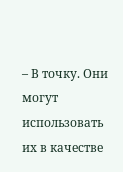– В точку. Они могут использовать их в качестве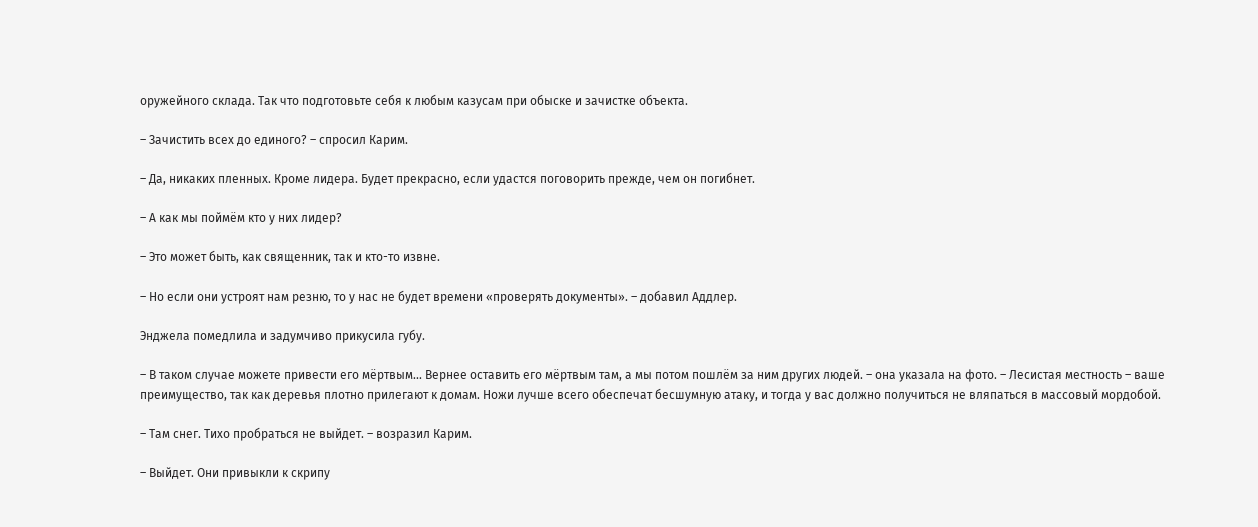оружейного склада. Так что подготовьте себя к любым казусам при обыске и зачистке объекта.

– Зачистить всех до единого? – спросил Карим.

– Да, никаких пленных. Кроме лидера. Будет прекрасно, если удастся поговорить прежде, чем он погибнет.

– А как мы поймём кто у них лидер?

– Это может быть, как священник, так и кто-то извне.

– Но если они устроят нам резню, то у нас не будет времени «проверять документы». – добавил Аддлер.

Энджела помедлила и задумчиво прикусила губу.

– В таком случае можете привести его мёртвым... Вернее оставить его мёртвым там, а мы потом пошлём за ним других людей. – она указала на фото. – Лесистая местность – ваше преимущество, так как деревья плотно прилегают к домам. Ножи лучше всего обеспечат бесшумную атаку, и тогда у вас должно получиться не вляпаться в массовый мордобой.

– Там снег. Тихо пробраться не выйдет. – возразил Карим.

– Выйдет. Они привыкли к скрипу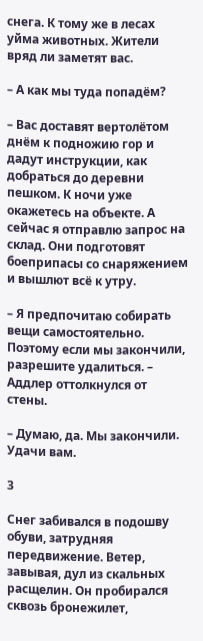снега. К тому же в лесах уйма животных. Жители вряд ли заметят вас.

– А как мы туда попадём?

– Вас доставят вертолётом днём к подножию гор и дадут инструкции, как добраться до деревни пешком. К ночи уже окажетесь на объекте. А сейчас я отправлю запрос на склад. Они подготовят боеприпасы со снаряжением и вышлют всё к утру.

– Я предпочитаю собирать вещи самостоятельно. Поэтому если мы закончили, разрешите удалиться. – Аддлер оттолкнулся от стены.

– Думаю, да. Мы закончили. Удачи вам.

3

Снег забивался в подошву обуви, затрудняя передвижение. Ветер, завывая, дул из скальных расщелин. Он пробирался сквозь бронежилет,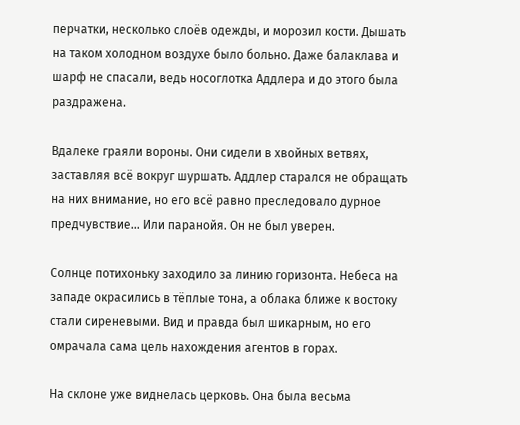перчатки, несколько слоёв одежды, и морозил кости. Дышать на таком холодном воздухе было больно. Даже балаклава и шарф не спасали, ведь носоглотка Аддлера и до этого была раздражена.

Вдалеке граяли вороны. Они сидели в хвойных ветвях, заставляя всё вокруг шуршать. Аддлер старался не обращать на них внимание, но его всё равно преследовало дурное предчувствие... Или паранойя. Он не был уверен.

Солнце потихоньку заходило за линию горизонта. Небеса на западе окрасились в тёплые тона, а облака ближе к востоку стали сиреневыми. Вид и правда был шикарным, но его омрачала сама цель нахождения агентов в горах.

На склоне уже виднелась церковь. Она была весьма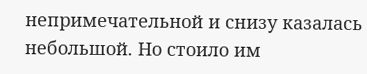непримечательной и снизу казалась небольшой. Но стоило им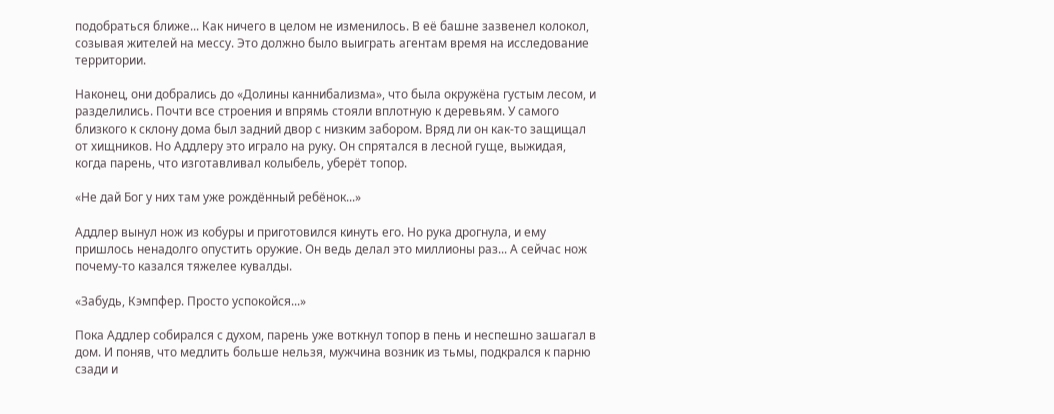подобраться ближе... Как ничего в целом не изменилось. В её башне зазвенел колокол, созывая жителей на мессу. Это должно было выиграть агентам время на исследование территории.

Наконец, они добрались до «Долины каннибализма», что была окружёна густым лесом, и разделились. Почти все строения и впрямь стояли вплотную к деревьям. У самого близкого к склону дома был задний двор с низким забором. Вряд ли он как-то защищал от хищников. Но Аддлеру это играло на руку. Он спрятался в лесной гуще, выжидая, когда парень, что изготавливал колыбель, уберёт топор.

«Не дай Бог у них там уже рождённый ребёнок...»

Аддлер вынул нож из кобуры и приготовился кинуть его. Но рука дрогнула, и ему пришлось ненадолго опустить оружие. Он ведь делал это миллионы раз... А сейчас нож почему-то казался тяжелее кувалды.

«Забудь, Кэмпфер. Просто успокойся...»

Пока Аддлер собирался с духом, парень уже воткнул топор в пень и неспешно зашагал в дом. И поняв, что медлить больше нельзя, мужчина возник из тьмы, подкрался к парню сзади и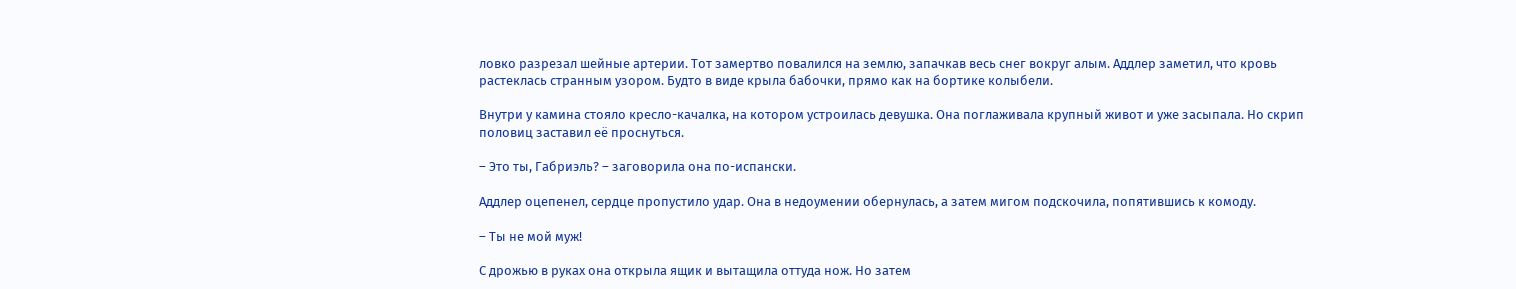ловко разрезал шейные артерии. Тот замертво повалился на землю, запачкав весь снег вокруг алым. Аддлер заметил, что кровь растеклась странным узором. Будто в виде крыла бабочки, прямо как на бортике колыбели.

Внутри у камина стояло кресло-качалка, на котором устроилась девушка. Она поглаживала крупный живот и уже засыпала. Но скрип половиц заставил её проснуться.

– Это ты, Габриэль? – заговорила она по-испански.

Аддлер оцепенел, сердце пропустило удар. Она в недоумении обернулась, а затем мигом подскочила, попятившись к комоду.

– Ты не мой муж!

С дрожью в руках она открыла ящик и вытащила оттуда нож. Но затем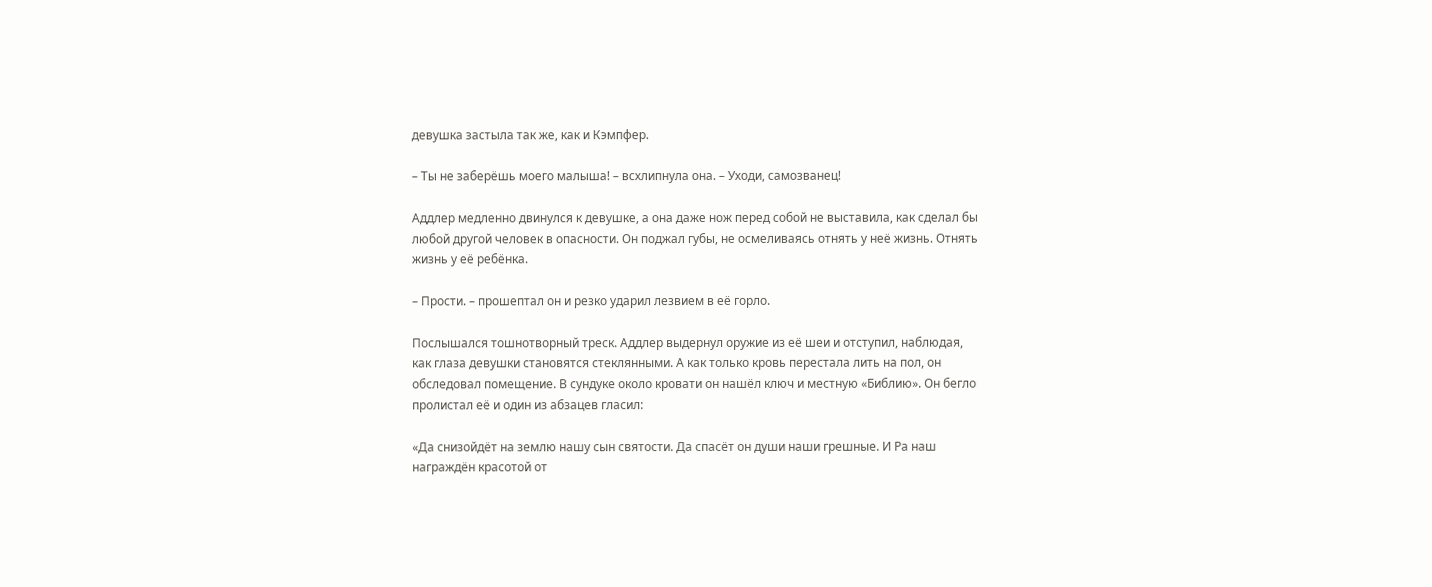девушка застыла так же, как и Кэмпфер.

– Ты не заберёшь моего малыша! – всхлипнула она. – Уходи, самозванец!

Аддлер медленно двинулся к девушке, а она даже нож перед собой не выставила, как сделал бы любой другой человек в опасности. Он поджал губы, не осмеливаясь отнять у неё жизнь. Отнять жизнь у её ребёнка.

– Прости. – прошептал он и резко ударил лезвием в её горло.

Послышался тошнотворный треск. Аддлер выдернул оружие из её шеи и отступил, наблюдая, как глаза девушки становятся стеклянными. А как только кровь перестала лить на пол, он обследовал помещение. В сундуке около кровати он нашёл ключ и местную «Библию». Он бегло пролистал её и один из абзацев гласил:

«Да снизойдёт на землю нашу сын святости. Да спасёт он души наши грешные. И Ра наш награждён красотой от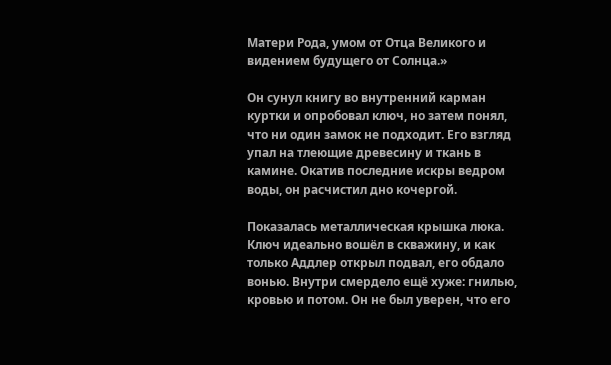Матери Рода, умом от Отца Великого и видением будущего от Солнца.»

Он сунул книгу во внутренний карман куртки и опробовал ключ, но затем понял, что ни один замок не подходит. Его взгляд упал на тлеющие древесину и ткань в камине. Окатив последние искры ведром воды, он расчистил дно кочергой.

Показалась металлическая крышка люка. Ключ идеально вошёл в скважину, и как только Аддлер открыл подвал, его обдало вонью. Внутри смердело ещё хуже: гнилью, кровью и потом. Он не был уверен, что его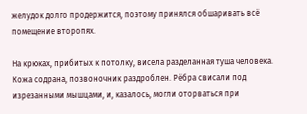желудок долго продержится, поэтому принялся обшаривать всё помещение второпях.

На крюках, прибитых к потолку, висела разделанная туша человека. Кожа содрана, позвоночник раздроблен. Рёбра свисали под изрезанными мышцами, и, казалось, могли оторваться при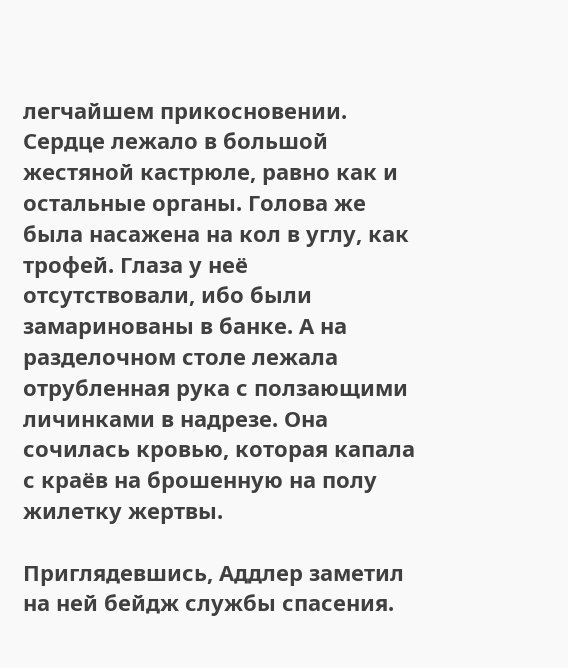легчайшем прикосновении. Сердце лежало в большой жестяной кастрюле, равно как и остальные органы. Голова же была насажена на кол в углу, как трофей. Глаза у неё отсутствовали, ибо были замаринованы в банке. А на разделочном столе лежала отрубленная рука с ползающими личинками в надрезе. Она сочилась кровью, которая капала с краёв на брошенную на полу жилетку жертвы.

Приглядевшись, Аддлер заметил на ней бейдж службы спасения.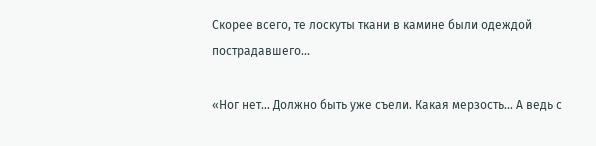Скорее всего, те лоскуты ткани в камине были одеждой пострадавшего...

«Ног нет... Должно быть уже съели. Какая мерзость... А ведь с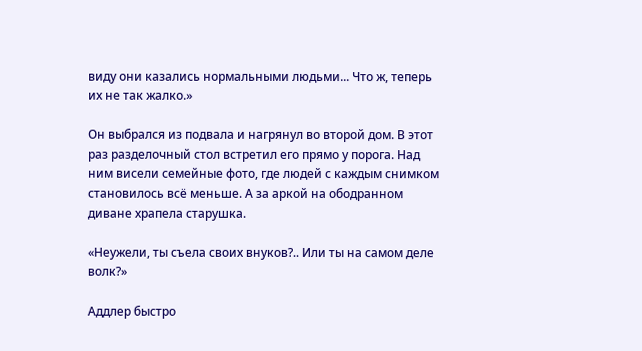виду они казались нормальными людьми... Что ж, теперь их не так жалко.»

Он выбрался из подвала и нагрянул во второй дом. В этот раз разделочный стол встретил его прямо у порога. Над ним висели семейные фото, где людей с каждым снимком становилось всё меньше. А за аркой на ободранном диване храпела старушка.

«Неужели, ты съела своих внуков?.. Или ты на самом деле волк?»

Аддлер быстро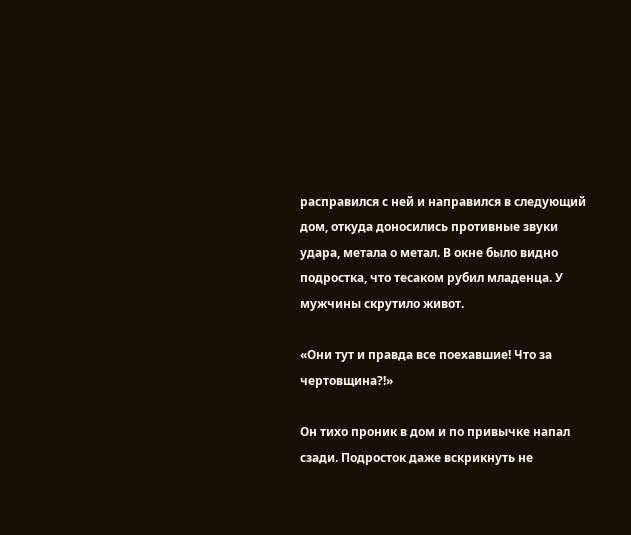расправился с ней и направился в следующий дом, откуда доносились противные звуки удара, метала о метал. В окне было видно подростка, что тесаком рубил младенца. У мужчины скрутило живот.

«Они тут и правда все поехавшие! Что за чертовщина?!»

Он тихо проник в дом и по привычке напал сзади. Подросток даже вскрикнуть не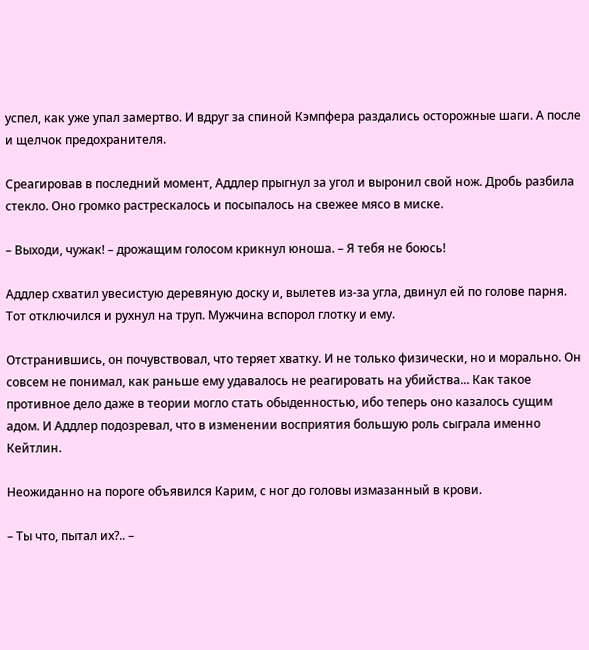успел, как уже упал замертво. И вдруг за спиной Кэмпфера раздались осторожные шаги. А после и щелчок предохранителя.

Среагировав в последний момент, Аддлер прыгнул за угол и выронил свой нож. Дробь разбила стекло. Оно громко растрескалось и посыпалось на свежее мясо в миске.

– Выходи, чужак! – дрожащим голосом крикнул юноша. – Я тебя не боюсь!

Аддлер схватил увесистую деревяную доску и, вылетев из-за угла, двинул ей по голове парня. Тот отключился и рухнул на труп. Мужчина вспорол глотку и ему.

Отстранившись, он почувствовал, что теряет хватку. И не только физически, но и морально. Он совсем не понимал, как раньше ему удавалось не реагировать на убийства... Как такое противное дело даже в теории могло стать обыденностью, ибо теперь оно казалось сущим адом. И Аддлер подозревал, что в изменении восприятия большую роль сыграла именно Кейтлин.

Неожиданно на пороге объявился Карим, с ног до головы измазанный в крови.

– Ты что, пытал их?.. –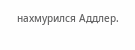нахмурился Аддлер.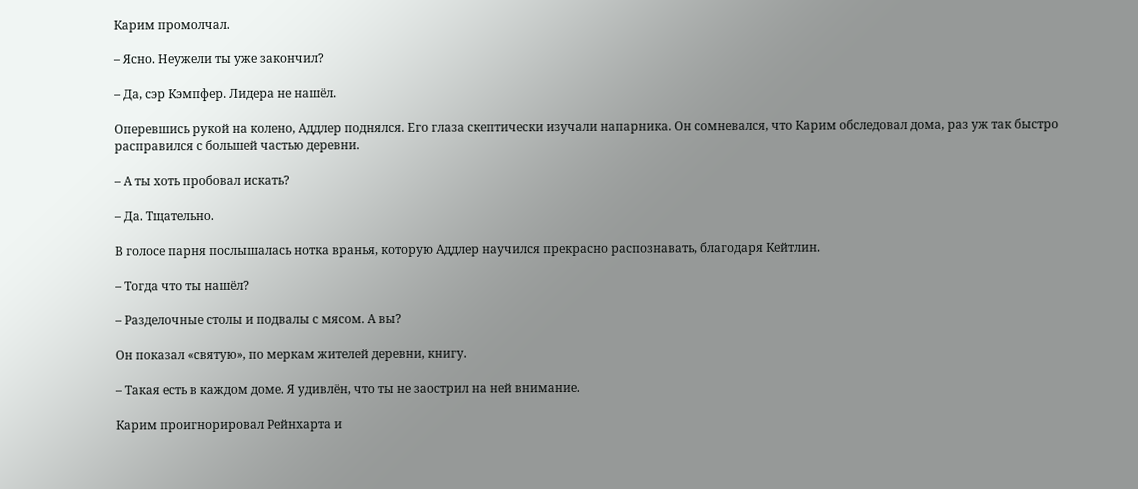Карим промолчал.

– Ясно. Неужели ты уже закончил?

– Да, сэр Кэмпфер. Лидера не нашёл.

Оперевшись рукой на колено, Аддлер поднялся. Его глаза скептически изучали напарника. Он сомневался, что Карим обследовал дома, раз уж так быстро расправился с большей частью деревни.

– А ты хоть пробовал искать?

– Да. Тщательно.

В голосе парня послышалась нотка вранья, которую Аддлер научился прекрасно распознавать, благодаря Кейтлин.

– Тогда что ты нашёл?

– Разделочные столы и подвалы с мясом. А вы?

Он показал «святую», по меркам жителей деревни, книгу.

– Такая есть в каждом доме. Я удивлён, что ты не заострил на ней внимание.

Карим проигнорировал Рейнхарта и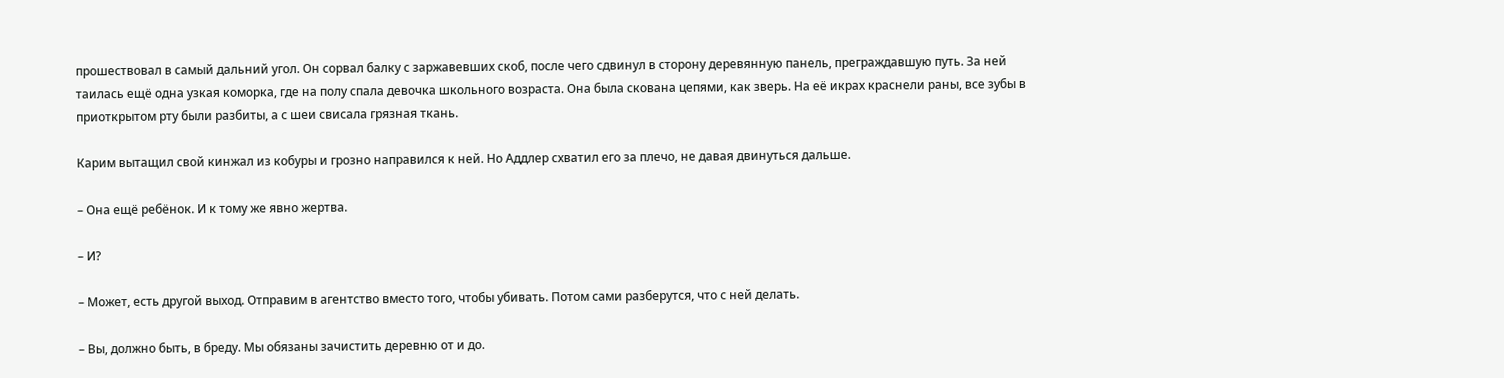прошествовал в самый дальний угол. Он сорвал балку с заржавевших скоб, после чего сдвинул в сторону деревянную панель, преграждавшую путь. За ней таилась ещё одна узкая коморка, где на полу спала девочка школьного возраста. Она была скована цепями, как зверь. На её икрах краснели раны, все зубы в приоткрытом рту были разбиты, а с шеи свисала грязная ткань.

Карим вытащил свой кинжал из кобуры и грозно направился к ней. Но Аддлер схватил его за плечо, не давая двинуться дальше.

– Она ещё ребёнок. И к тому же явно жертва.

– И?

– Может, есть другой выход. Отправим в агентство вместо того, чтобы убивать. Потом сами разберутся, что с ней делать.

– Вы, должно быть, в бреду. Мы обязаны зачистить деревню от и до.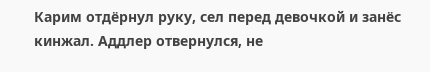Карим отдёрнул руку, сел перед девочкой и занёс кинжал. Аддлер отвернулся, не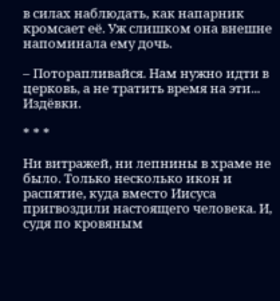в силах наблюдать, как напарник кромсает её. Уж слишком она внешне напоминала ему дочь.

– Поторапливайся. Нам нужно идти в церковь, а не тратить время на эти... Издёвки.

* * *

Ни витражей, ни лепнины в храме не было. Только несколько икон и распятие, куда вместо Иисуса пригвоздили настоящего человека. И, судя по кровяным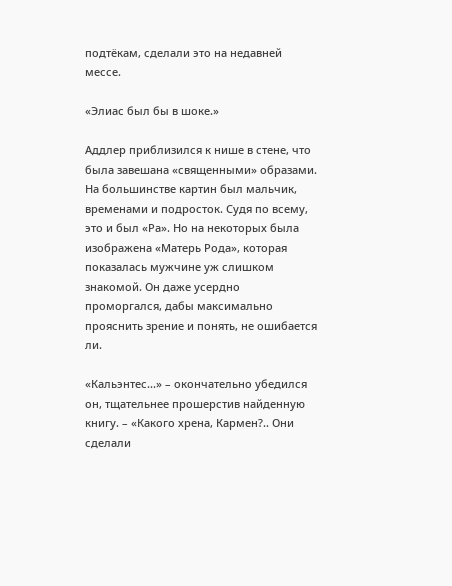подтёкам, сделали это на недавней мессе.

«Элиас был бы в шоке.»

Аддлер приблизился к нише в стене, что была завешана «священными» образами. На большинстве картин был мальчик, временами и подросток. Судя по всему, это и был «Ра». Но на некоторых была изображена «Матерь Рода», которая показалась мужчине уж слишком знакомой. Он даже усердно проморгался, дабы максимально прояснить зрение и понять, не ошибается ли.

«Кальэнтес...» – окончательно убедился он, тщательнее прошерстив найденную книгу. – «Какого хрена, Кармен?.. Они сделали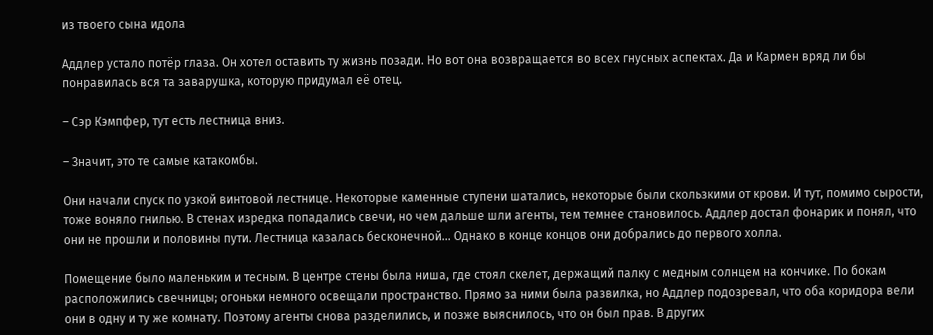из твоего сына идола

Аддлер устало потёр глаза. Он хотел оставить ту жизнь позади. Но вот она возвращается во всех гнусных аспектах. Да и Кармен вряд ли бы понравилась вся та заварушка, которую придумал её отец.

– Сэр Кэмпфер, тут есть лестница вниз.

– Значит, это те самые катакомбы.

Они начали спуск по узкой винтовой лестнице. Некоторые каменные ступени шатались, некоторые были скользкими от крови. И тут, помимо сырости, тоже воняло гнилью. В стенах изредка попадались свечи, но чем дальше шли агенты, тем темнее становилось. Аддлер достал фонарик и понял, что они не прошли и половины пути. Лестница казалась бесконечной... Однако в конце концов они добрались до первого холла.

Помещение было маленьким и тесным. В центре стены была ниша, где стоял скелет, держащий палку с медным солнцем на кончике. По бокам расположились свечницы; огоньки немного освещали пространство. Прямо за ними была развилка, но Аддлер подозревал, что оба коридора вели они в одну и ту же комнату. Поэтому агенты снова разделились, и позже выяснилось, что он был прав. В других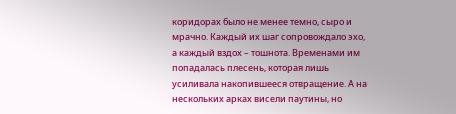коридорах было не менее темно, сыро и мрачно. Каждый их шаг сопровождало эхо, а каждый вздох – тошнота. Временами им попадалась плесень, которая лишь усиливала накопившееся отвращение. А на нескольких арках висели паутины, но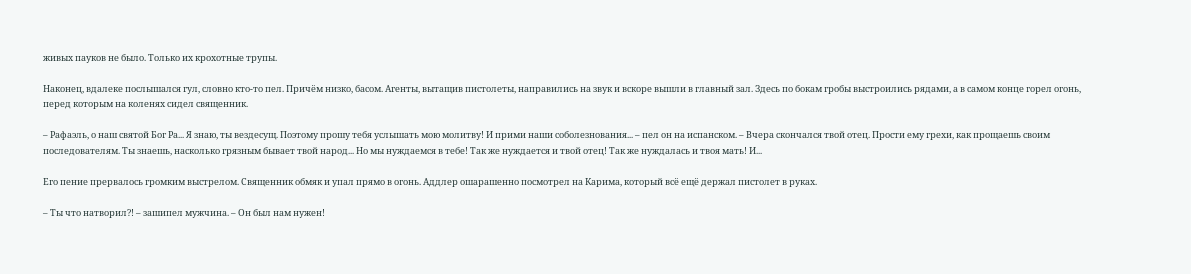живых пауков не было. Только их крохотные трупы.

Наконец, вдалеке послышался гул, словно кто-то пел. Причём низко, басом. Агенты, вытащив пистолеты, направились на звук и вскоре вышли в главный зал. Здесь по бокам гробы выстроились рядами, а в самом конце горел огонь, перед которым на коленях сидел священник.

– Рафаэль, о наш святой Бог Ра... Я знаю, ты вездесущ. Поэтому прошу тебя услышать мою молитву! И прими наши соболезнования... – пел он на испанском. – Вчера скончался твой отец. Прости ему грехи, как прощаешь своим последователям. Ты знаешь, насколько грязным бывает твой народ... Но мы нуждаемся в тебе! Так же нуждается и твой отец! Так же нуждалась и твоя мать! И...

Его пение прервалось громким выстрелом. Священник обмяк и упал прямо в огонь. Аддлер ошарашенно посмотрел на Карима, который всё ещё держал пистолет в руках.

– Ты что натворил?! – зашипел мужчина. – Он был нам нужен!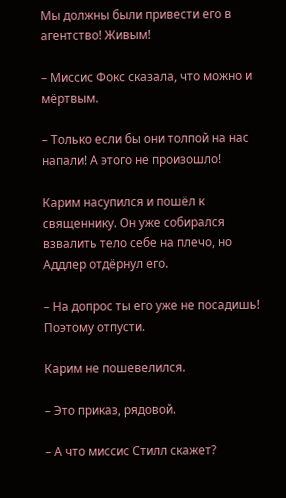Мы должны были привести его в агентство! Живым!

– Миссис Фокс сказала, что можно и мёртвым.

– Только если бы они толпой на нас напали! А этого не произошло!

Карим насупился и пошёл к священнику. Он уже собирался взвалить тело себе на плечо, но Аддлер отдёрнул его.

– На допрос ты его уже не посадишь! Поэтому отпусти.

Карим не пошевелился.

– Это приказ, рядовой.

– А что миссис Стилл скажет?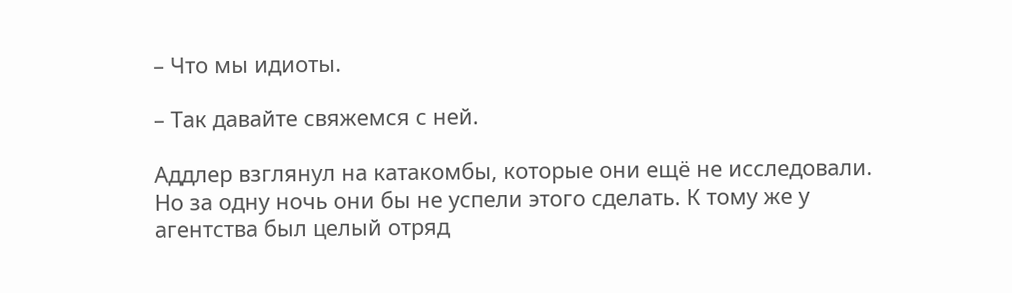– Что мы идиоты.

– Так давайте свяжемся с ней.

Аддлер взглянул на катакомбы, которые они ещё не исследовали. Но за одну ночь они бы не успели этого сделать. К тому же у агентства был целый отряд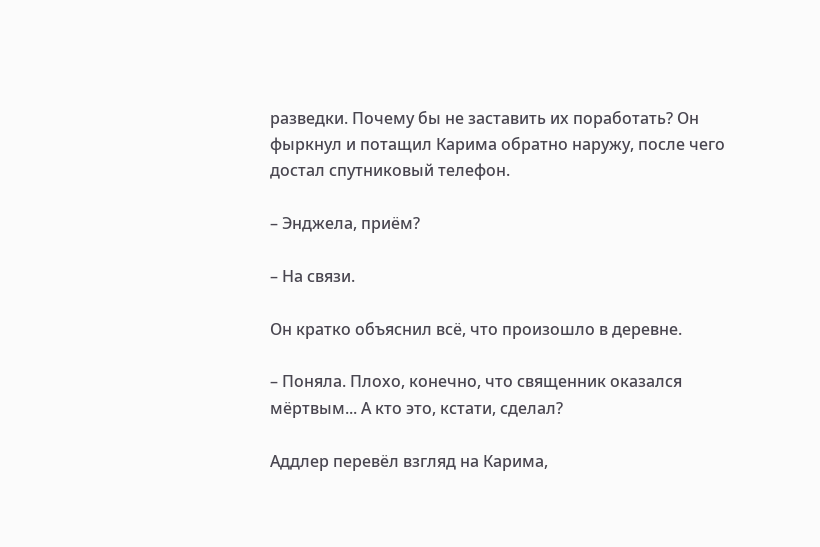разведки. Почему бы не заставить их поработать? Он фыркнул и потащил Карима обратно наружу, после чего достал спутниковый телефон.

– Энджела, приём?

– На связи.

Он кратко объяснил всё, что произошло в деревне.

– Поняла. Плохо, конечно, что священник оказался мёртвым... А кто это, кстати, сделал?

Аддлер перевёл взгляд на Карима,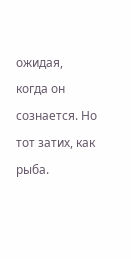ожидая, когда он сознается. Но тот затих, как рыба.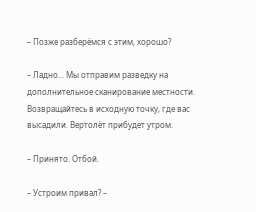– Позже разберёмся с этим, хорошо?

– Ладно... Мы отправим разведку на дополнительное сканирование местности. Возвращайтесь в исходную точку, где вас высадили. Вертолёт прибудет утром.

– Принято. Отбой.

– Устроим привал? –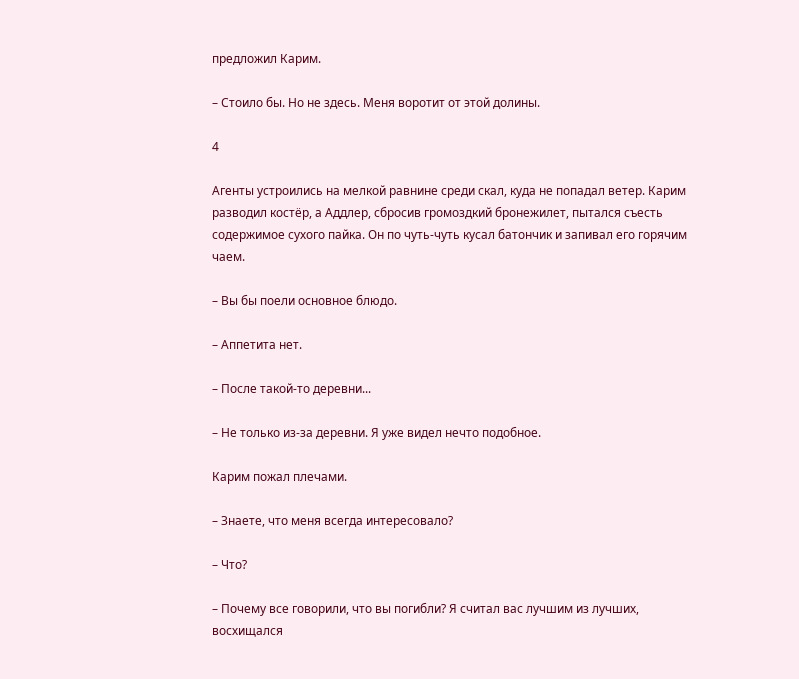предложил Карим.

– Стоило бы. Но не здесь. Меня воротит от этой долины.

4

Агенты устроились на мелкой равнине среди скал, куда не попадал ветер. Карим разводил костёр, а Аддлер, сбросив громоздкий бронежилет, пытался съесть содержимое сухого пайка. Он по чуть-чуть кусал батончик и запивал его горячим чаем.

– Вы бы поели основное блюдо.

– Аппетита нет.

– После такой-то деревни...

– Не только из-за деревни. Я уже видел нечто подобное.

Карим пожал плечами.

– Знаете, что меня всегда интересовало?

– Что?

– Почему все говорили, что вы погибли? Я считал вас лучшим из лучших, восхищался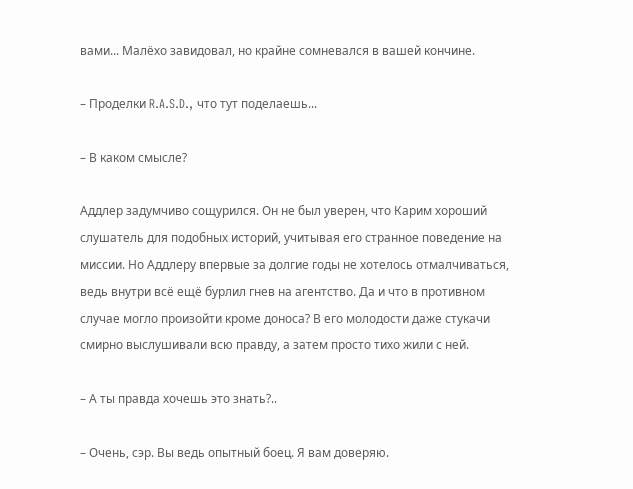вами... Малёхо завидовал, но крайне сомневался в вашей кончине.

– Проделки R.A.S.D., что тут поделаешь...

– В каком смысле?

Аддлер задумчиво сощурился. Он не был уверен, что Карим хороший слушатель для подобных историй, учитывая его странное поведение на миссии. Но Аддлеру впервые за долгие годы не хотелось отмалчиваться, ведь внутри всё ещё бурлил гнев на агентство. Да и что в противном случае могло произойти кроме доноса? В его молодости даже стукачи смирно выслушивали всю правду, а затем просто тихо жили с ней.

– А ты правда хочешь это знать?..

– Очень, сэр. Вы ведь опытный боец. Я вам доверяю.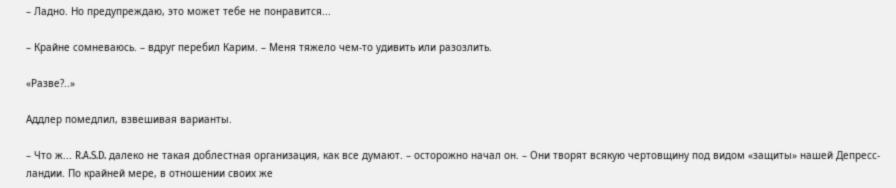– Ладно. Но предупреждаю, это может тебе не понравится...

– Крайне сомневаюсь. – вдруг перебил Карим. – Меня тяжело чем-то удивить или разозлить.

«Разве?..»

Аддлер помедлил, взвешивая варианты.

– Что ж... R.A.S.D. далеко не такая доблестная организация, как все думают. – осторожно начал он. – Они творят всякую чертовщину под видом «защиты» нашей Депресс-ландии. По крайней мере, в отношении своих же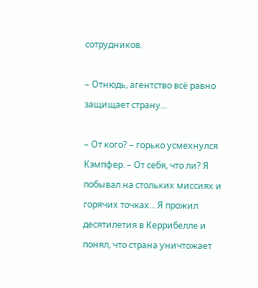сотрудников.

– Отнюдь, агентство всё равно защищает страну...

– От кого? – горько усмехнулся Кэмпфер. – От себя, что ли? Я побывал на стольких миссиях и горячих точках... Я прожил десятилетия в Керрибелле и понял, что страна уничтожает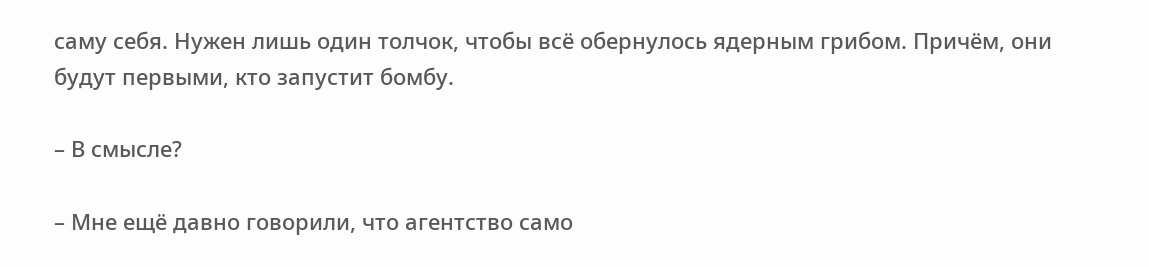саму себя. Нужен лишь один толчок, чтобы всё обернулось ядерным грибом. Причём, они будут первыми, кто запустит бомбу.

– В смысле?

– Мне ещё давно говорили, что агентство само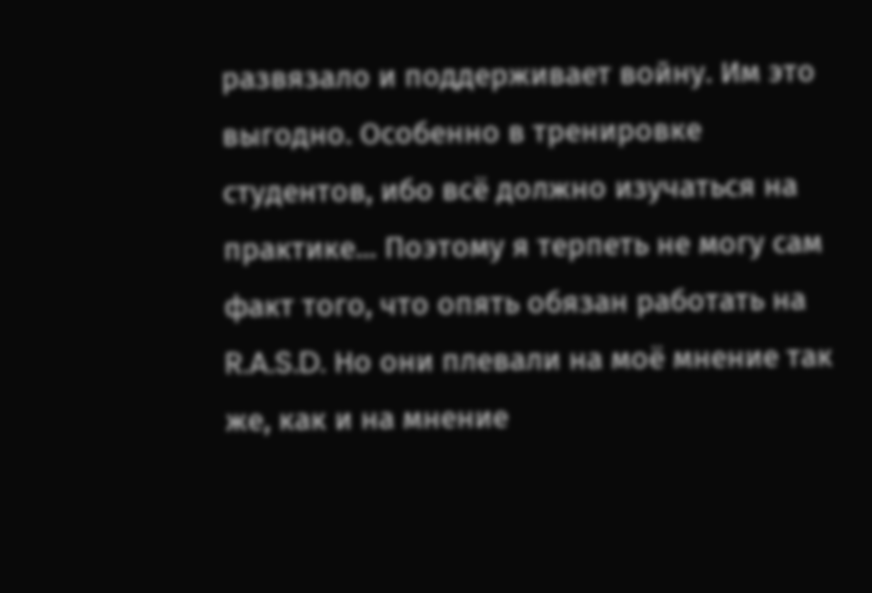развязало и поддерживает войну. Им это выгодно. Особенно в тренировке студентов, ибо всё должно изучаться на практике... Поэтому я терпеть не могу сам факт того, что опять обязан работать на R.A.S.D. Но они плевали на моё мнение так же, как и на мнение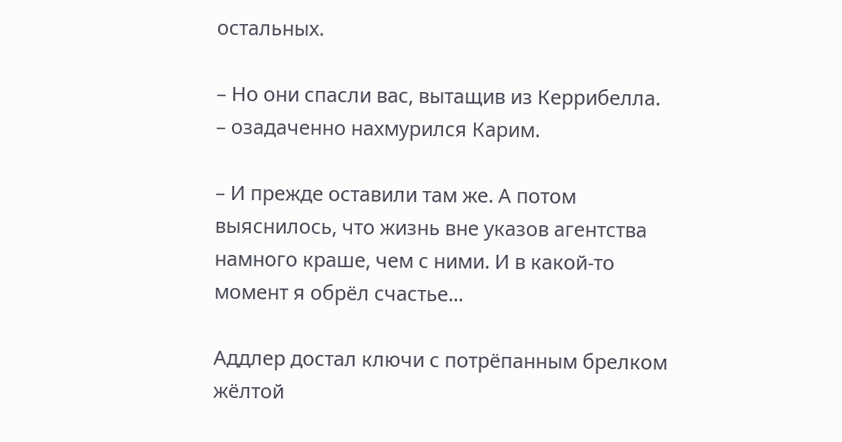остальных.

– Но они спасли вас, вытащив из Керрибелла. – озадаченно нахмурился Карим.

– И прежде оставили там же. А потом выяснилось, что жизнь вне указов агентства намного краше, чем с ними. И в какой-то момент я обрёл счастье...

Аддлер достал ключи с потрёпанным брелком жёлтой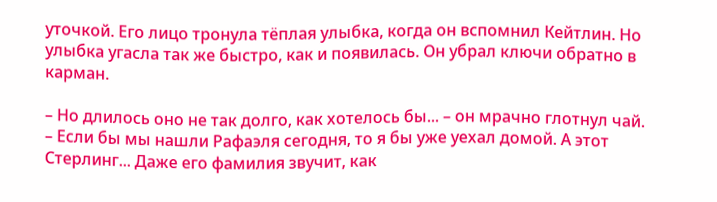уточкой. Его лицо тронула тёплая улыбка, когда он вспомнил Кейтлин. Но улыбка угасла так же быстро, как и появилась. Он убрал ключи обратно в карман.

– Но длилось оно не так долго, как хотелось бы... – он мрачно глотнул чай. – Если бы мы нашли Рафаэля сегодня, то я бы уже уехал домой. А этот Стерлинг... Даже его фамилия звучит, как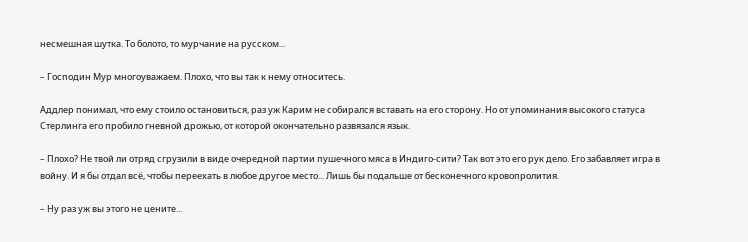несмешная шутка. То болото, то мурчание на русском...

– Господин Мур многоуважаем. Плохо, что вы так к нему относитесь.

Аддлер понимал, что ему стоило остановиться, раз уж Карим не собирался вставать на его сторону. Но от упоминания высокого статуса Стерлинга его пробило гневной дрожью, от которой окончательно развязался язык.

– Плохо? Не твой ли отряд сгрузили в виде очередной партии пушечного мяса в Индиго-сити? Так вот это его рук дело. Его забавляет игра в войну. И я бы отдал всё, чтобы переехать в любое другое место... Лишь бы подальше от бесконечного кровопролития.

– Ну раз уж вы этого не цените...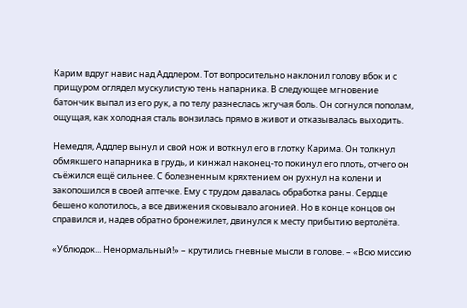Карим вдруг навис над Аддлером. Тот вопросительно наклонил голову вбок и с прищуром оглядел мускулистую тень напарника. В следующее мгновение батончик выпал из его рук, а по телу разнеслась жгучая боль. Он согнулся пополам, ощущая, как холодная сталь вонзилась прямо в живот и отказывалась выходить.

Немедля, Аддлер вынул и свой нож и воткнул его в глотку Карима. Он толкнул обмякшего напарника в грудь, и кинжал наконец-то покинул его плоть, отчего он съёжился ещё сильнее. С болезненным кряхтением он рухнул на колени и закопошился в своей аптечке. Ему с трудом давалась обработка раны. Сердце бешено колотилось, а все движения сковывало агонией. Но в конце концов он справился и, надев обратно бронежилет, двинулся к месту прибытию вертолёта.

«Ублюдок... Ненормальный!» – крутились гневные мысли в голове. – «Всю миссию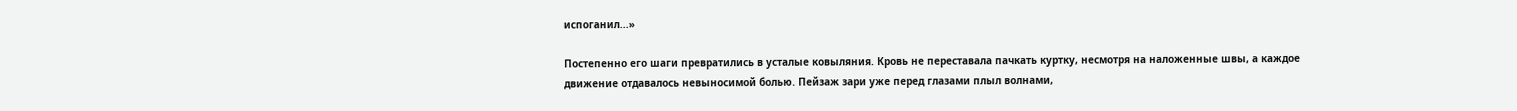испоганил...»

Постепенно его шаги превратились в усталые ковыляния. Кровь не переставала пачкать куртку, несмотря на наложенные швы, а каждое движение отдавалось невыносимой болью. Пейзаж зари уже перед глазами плыл волнами,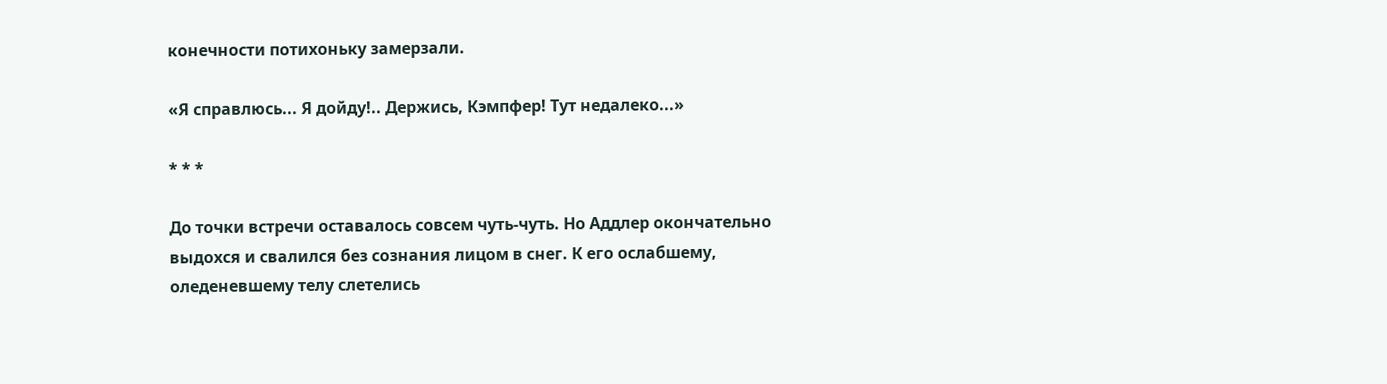конечности потихоньку замерзали.

«Я справлюсь... Я дойду!.. Держись, Кэмпфер! Тут недалеко...»

* * *

До точки встречи оставалось совсем чуть-чуть. Но Аддлер окончательно выдохся и свалился без сознания лицом в снег. К его ослабшему, оледеневшему телу слетелись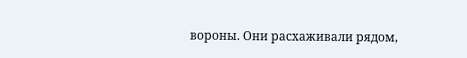вороны. Они расхаживали рядом,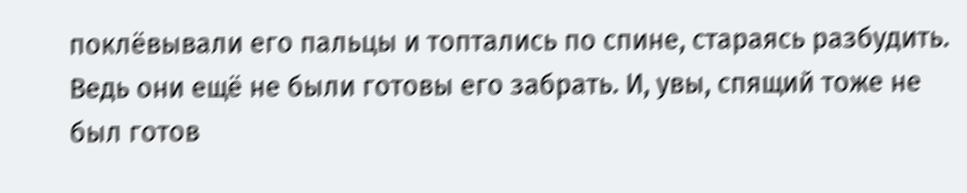поклёвывали его пальцы и топтались по спине, стараясь разбудить. Ведь они ещё не были готовы его забрать. И, увы, спящий тоже не был готов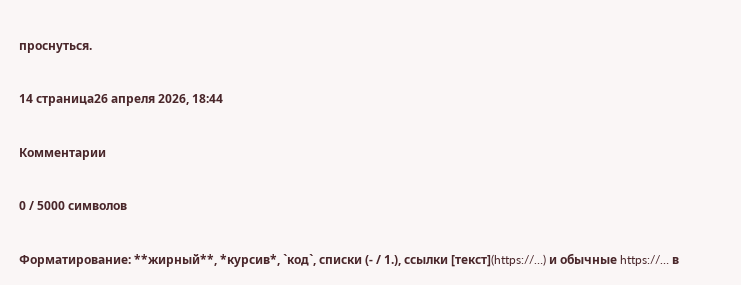проснуться.

14 страница26 апреля 2026, 18:44

Комментарии

0 / 5000 символов

Форматирование: **жирный**, *курсив*, `код`, списки (- / 1.), ссылки [текст](https://…) и обычные https://… в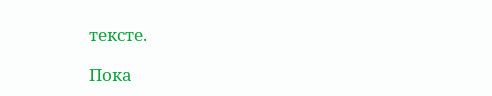тексте.

Пока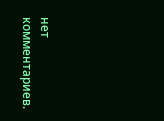нет комментариев.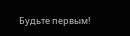Будьте первым!